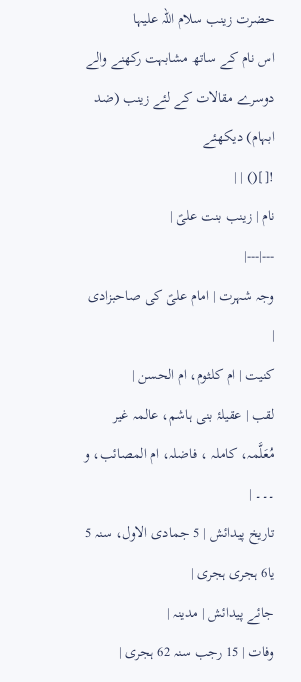حضرت زینب سلام اللہ علیہا
اس نام کے ساتھ مشابہت رکھنے والے دوسرے مقالات کے لئے زینب (ضد ابہام) دیکھئے
![]() | |
نام | زینب بنت علیؑ |
---|---|
وجہ شہرت | امام علیؑ کی صاحبزادی |
کنیت | ام کلثوم، ام الحسن |
لقب | عقیلۂ بنی ہاشم، عالمہ غیر مُعَلَّمہ، کاملہ ، فاضلہ، ام المصائب، و ۔۔۔ |
تاریخ پیدائش | 5 جمادی الاول، سنہ 5 یا6 ہجری ہجری |
جائے پیدائش | مدینہ |
وفات | 15 رجب سنہ 62 ہجری |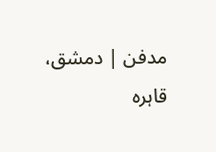مدفن | دمشق، قاہرہ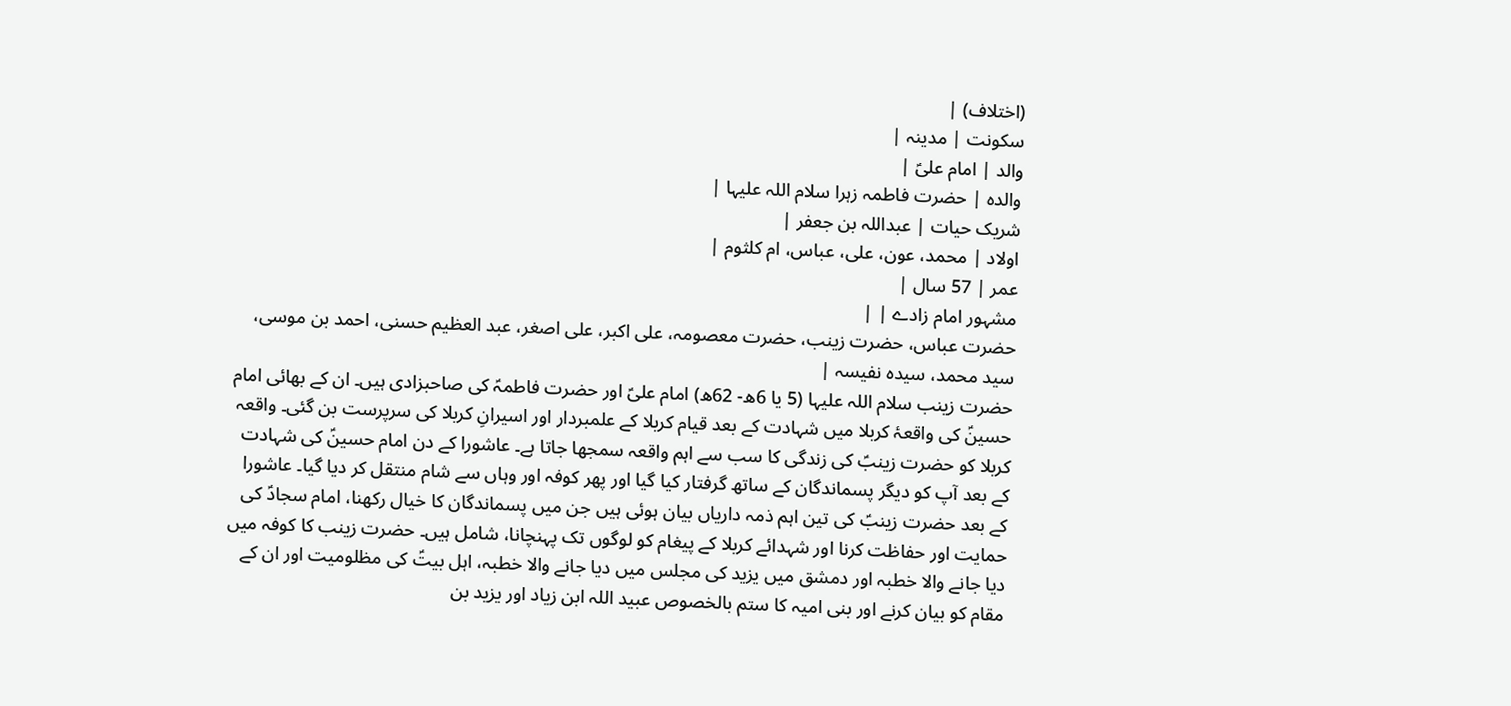(اختلاف) |
سکونت | مدینہ |
والد | امام علیؑ |
والدہ | حضرت فاطمہ زہرا سلام اللہ علیہا |
شریک حیات | عبداللہ بن جعفر |
اولاد | محمد، عون، علی، عباس، ام کلثوم |
عمر | 57 سال |
مشہور امام زادے | |
حضرت عباس، حضرت زینب، حضرت معصومہ، علی اکبر، علی اصغر، عبد العظیم حسنی، احمد بن موسی، سید محمد، سیدہ نفیسہ |
حضرت زینب سلام اللہ علیہا (5 یا 6ھ- 62ھ) امام علیؑ اور حضرت فاطمہؑ کی صاحبزادی ہیں۔ ان کے بھائی امام حسینؑ کی واقعۂ کربلا میں شہادت کے بعد قیام کربلا کے علمبردار اور اسیرانِ کربلا کی سرپرست بن گئی۔ واقعہ کربلا کو حضرت زینبؑ کی زندگی کا سب سے اہم واقعہ سمجھا جاتا ہے۔ عاشورا کے دن امام حسینؑ کی شہادت کے بعد آپ کو دیگر پسماندگان کے ساتھ گرفتار کیا گیا اور پھر کوفہ اور وہاں سے شام منتقل کر دیا گیا۔ عاشورا کے بعد حضرت زینبؑ کی تین اہم ذمہ داریاں بیان ہوئی ہیں جن میں پسماندگان کا خیال رکھنا، امام سجادؑ کی حمایت اور حفاظت کرنا اور شہدائے کربلا کے پیغام کو لوگوں تک پہنچانا، شامل ہیں۔ حضرت زینب کا کوفہ میں دیا جانے والا خطبہ اور دمشق میں یزید کی مجلس میں دیا جانے والا خطبہ، اہل بیتؑ کی مظلومیت اور ان کے مقام کو بیان کرنے اور بنی امیہ کا ستم بالخصوص عبید اللہ ابن زیاد اور یزید بن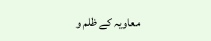معاویہ کے ظلم و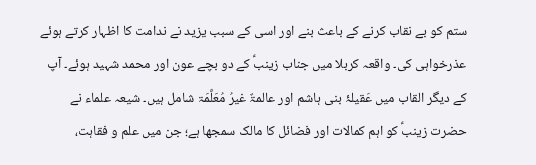ستم کو بے نقاب کرنے کے باعث بنے اور اسی کے سبب یزید نے ندامت کا اظہار کرتے ہوئے عذرخواہی کی۔ واقعہ کربلا میں جناب زینبؑ کے دو بچے عون اور محمد شہید ہوئے۔ آپ کے دیگر القاب میں عَقیلۂ بنی ہاشم اور عالمۃٌ غیرُ مُعَلَّمَۃ شامل ہیں۔ شیعہ علماء نے حضرت زینبؑ کو اہم کمالات اور فضائل کا مالک سمجھا ہے؛ جن میں علم و فقاہت،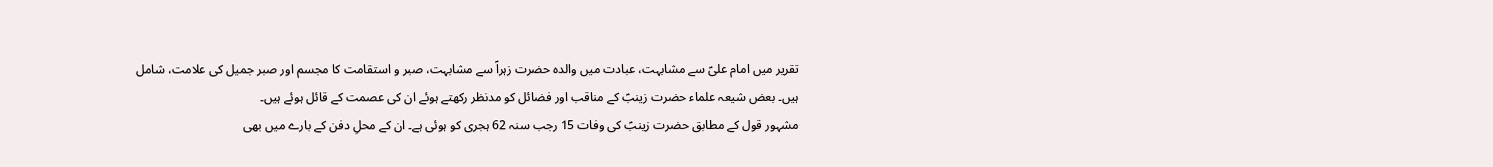تقریر میں امام علیؑ سے مشابہت، عبادت میں والدہ حضرت زہراؑ سے مشابہت، صبر و استقامت کا مجسم اور صبر جمیل کی علامت، شامل ہیں۔ بعض شیعہ علماء حضرت زینبؑ کے مناقب اور فضائل کو مدنظر رکھتے ہوئے ان کی عصمت کے قائل ہوئے ہیں۔
مشہور قول کے مطابق حضرت زینبؑ کی وفات 15 رجب سنہ 62 ہجری کو ہوئی ہے۔ ان کے محلِ دفن کے بارے میں بھی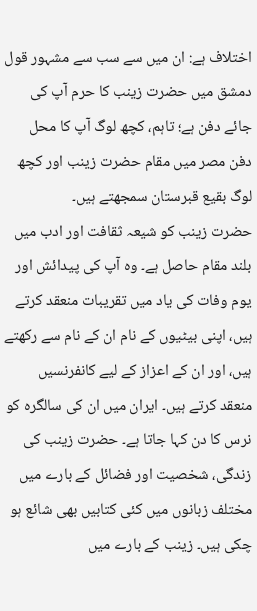اختلاف ہے: ان میں سے سب سے مشہور قول دمشق میں حضرت زینب کا حرم آپ کی جائے دفن ہے؛ تاہم، کچھ لوگ آپ کا محل دفن مصر میں مقام حضرت زینب اور کچھ لوگ بقیع قبرستان سمجھتے ہیں۔
حضرت زینب کو شیعہ ثقافت اور ادب میں بلند مقام حاصل ہے۔ وہ آپ کی پیدائش اور یوم وفات کی یاد میں تقریبات منعقد کرتے ہیں، اپنی بیٹیوں کے نام ان کے نام سے رکھتے ہیں، اور ان کے اعزاز کے لیے کانفرنسیں منعقد کرتے ہیں۔ ایران میں ان کی سالگرہ کو نرس کا دن کہا جاتا ہے۔ حضرت زینب کی زندگی، شخصیت اور فضائل کے بارے میں مختلف زبانوں میں کئی کتابیں بھی شائع ہو چکی ہیں۔ زینب کے بارے میں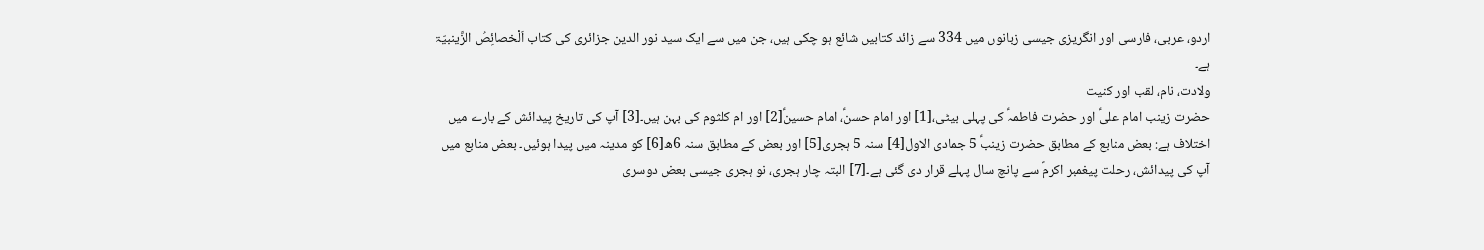اردو، عربی، فارسی اور انگریزی جیسی زبانوں میں 334 سے زائد کتابیں شائع ہو چکی ہیں، جن میں سے ایک سید نور الدین جزائری کی کتاب اَلْخصائِصُ الزَّینبیّۃ ہے۔
ولادت، نام، لقب اور کنیت
حضرت زینب امام علیؑ اور حضرت فاطمہؑ کی پہلی بیٹی،[1] اور امام حسنؑ، امام حسینؑ[2] اور ام کلثوم کی بہن ہیں۔[3] آپ کی تاریخ پیدائش کے بارے میں اختلاف ہے: بعض منابع کے مطابق حضرت زینبؑ 5 جمادی الاول[4] سنہ 5 ہجری[5] اور بعض کے مطابق سنہ 6ھ[6] کو مدینہ میں پیدا ہوئیں۔ بعض منابع میں آپ کی پیدائش، رحلت پیغمبر اکرمؐ سے پانچ سال پہلے قرار دی گئی ہے۔[7] البتہ چار ہجری، نو ہجری جیسی بعض دوسری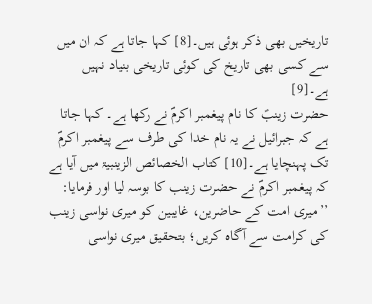تاریخیں بھی ذکر ہوئی ہیں۔[8] کہا جاتا ہے کہ ان میں سے کسی بھی تاریخ کی کوئی تاریخی بنیاد نہیں ہے۔[9]
حضرت زینبؑ کا نام پیغمبر اکرمؐ نے رکھا ہے۔ کہا جاتا ہے کہ جبرائیل نے یہ نام خدا کی طرف سے پیغمبر اکرمؐ تک پہنچایا ہے۔[10] کتاب الخصائص الزینبیۃ میں آیا ہے کہ پیغمبر اکرمؐ نے حضرت زینب کا بوسہ لیا اور فرمایا: ’’میری امت کے حاضرین، غایبین کو میری نواسی زینب کی کرامت سے آگاہ کریں؛ بتحقیق میری نواسی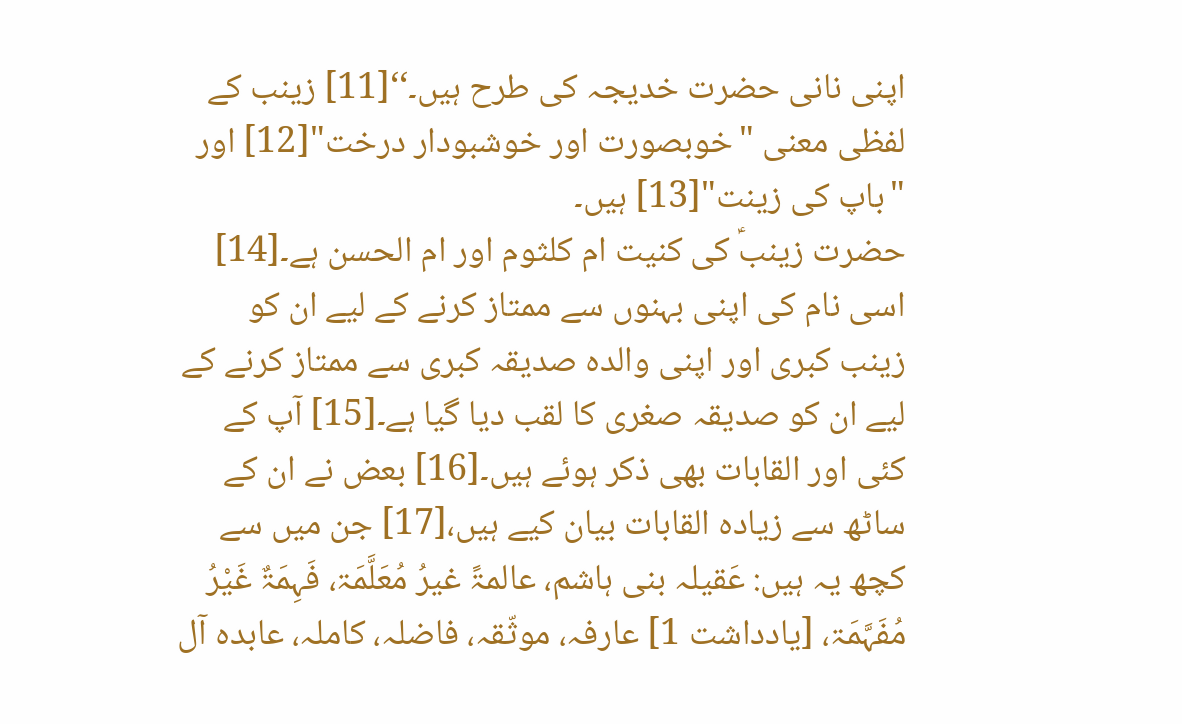اپنی نانی حضرت خدیجہ کی طرح ہیں۔‘‘[11] زینب کے لفظی معنی "خوبصورت اور خوشبودار درخت"[12] اور "باپ کی زینت"[13] ہیں۔
حضرت زینبؑ کی کنیت ام کلثوم اور ام الحسن ہے۔[14] اسی نام کی اپنی بہنوں سے ممتاز کرنے کے لیے ان کو زینب کبری اور اپنی والدہ صدیقہ کبری سے ممتاز کرنے کے لیے ان کو صدیقہ صغری کا لقب دیا گیا ہے۔[15] آپ کے کئی اور القابات بھی ذکر ہوئے ہیں۔[16] بعض نے ان کے ساٹھ سے زیادہ القابات بیان کیے ہیں،[17] جن میں سے کچھ یہ ہیں: عَقیلہ بنی ہاشم، عالمۃً غیرُ مُعَلَّمَۃ، فَہِمَۃٌ غَيْرُ مُفَہَّمَۃ، [یادداشت 1] عارفہ، موثّقہ، فاضلہ، كاملہ، عابدہ آل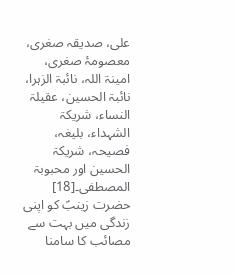علی، صدیقہ صغری، معصومۂ صغری، امینۃ اللہ، نائبۃ الزہرا، نائبۃ الحسین، عقیلۃ النساء، شریكۃ الشہداء، بلیغہ، فصیحہ، شریكۃ الحسین اور محبوبۃ المصطفی۔[18]
حضرت زینبؑ کو اپنی زندگی میں بہت سے مصائب کا سامنا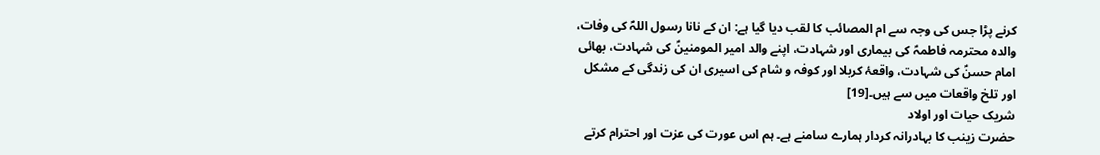کرنے پڑا جس کی وجہ سے ام المصائب کا لقب دیا گیا ہے: ان کے نانا رسول اللہؐ کی وفات، والدہ محترمہ فاطمہؑ کی بیماری اور شہادت، اپنے والد امیر المومنینؑ کی شہادت، بھائی امام حسنؑ کی شہادت، واقعۂ کربلا اور کوفہ و شام کی اسیری ان کی زندگی کے مشکل اور تلخ واقعات میں سے ہیں۔[19]
شریک حیات اور اولاد
حضرت زینب کا بہادرانہ کردار ہمارے سامنے ہے۔ ہم اس عورت کی عزت اور احترام کرتے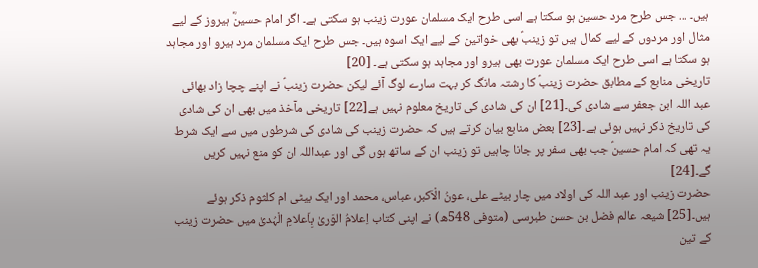ہیں۔ ... جس طرح مرد حسین ہو سکتا ہے اسی طرح ایک مسلمان عورت زینب ہو سکتی ہے۔ اگر امام حسینؓ ہیروز کے لیے مثال اور مردوں کے لیے کمال ہیں تو زینبؑ بھی خواتین کے لیے ایک اسوہ ہیں۔ جس طرح ایک مسلمان مرد ہیرو اور مجاہد ہو سکتا ہے اسی طرح ایک مسلمان عورت بھی ہیرو اور مجاہد ہو سکتی ہے۔ [20]
تاریخی منابع کے مطابق حضرت زینبؑ کا رشتہ مانگ کر بہت سارے لوگ آئے لیکن حضرت زینبؑ نے اپنے چچا زاد بھائی عبد اللہ ابن جعفر سے شادی کی۔[21] ان کی شادی کی تاریخ معلوم نہیں ہے[22] تاریخی مآخذ میں بھی ان کی شادی کی تاریخ ذکر نہیں ہوئی ہے۔[23] بعض منابع بیان کرتے ہیں کہ حضرت زینب کی شادی کی شرطوں میں سے ایک شرط یہ تھی کہ امام حسینؑ جب بھی سفر پر جانا چاہیں تو زینب ان کے ساتھ ہوں گی اور عبداللہ ان کو منع نہیں کریں گے۔[24]
حضرت زینب اور عبد اللہ کی اولاد میں چار بیٹے علی، عونُ الْاَکبر، عباس، محمد اور ایک بیٹی ام کلثوم ذکر ہوئے ہیں۔[25] شیعہ عالم فضل بن حسن طبرسی (متوفی 548ھ) نے اپنی کتاب اِعلامُ الوَریٰ بِاَعلامِ الْہُدیٰ میں حضرت زینب کے تین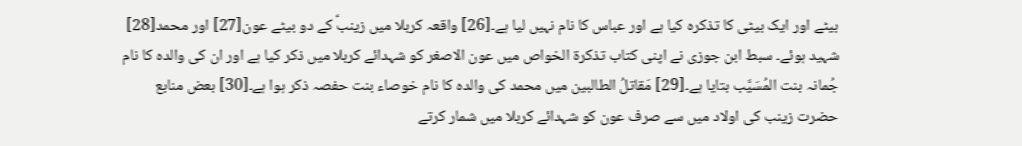بیٹے اور ایک بیٹی کا تذکرہ کیا ہے اور عباس کا نام نہیں لیا ہے۔[26] واقعہ کربلا میں زینبؑ کے دو بیٹے عون[27] اور محمد[28] شہید ہوئے۔ سبط ابن جوزی نے اپنی کتاب تذکرۃ الخواص میں عون الاصغر کو شہدائے کربلا میں ذکر کیا ہے اور ان کی والدہ کا نام جُمانہ بنت المُسَیَّب بتایا ہے۔[29] مَقاتلُ الطالبین میں محمد کی والدہ کا نام خوصاء بنت حفصہ ذکر ہوا ہے۔[30] بعض منابع حضرت زینب کی اولاد میں سے صرف عون کو شہدائے کربلا میں شمار کرتے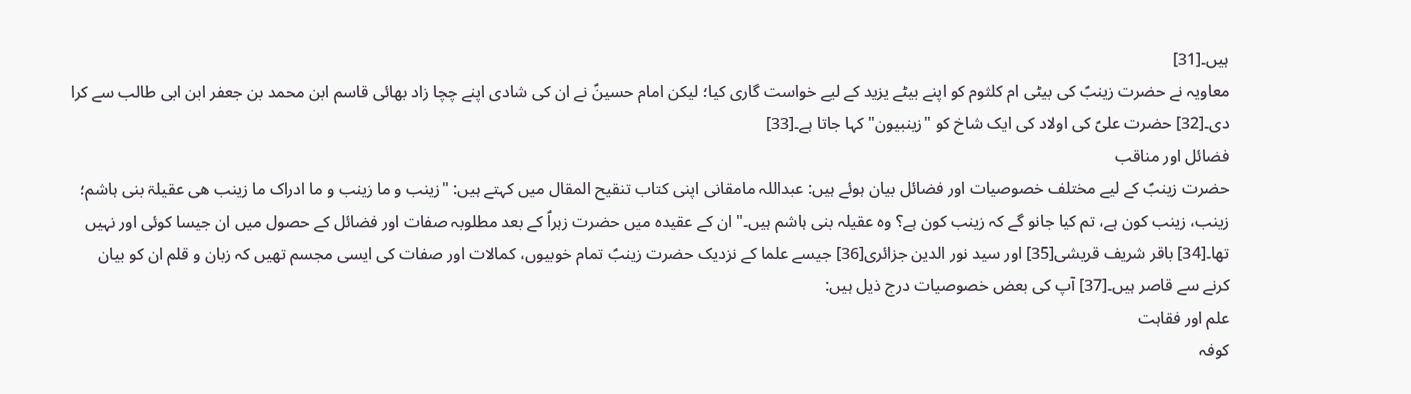ہیں۔[31]
معاویہ نے حضرت زینبؑ کی بیٹی ام کلثوم کو اپنے بیٹے یزید کے لیے خواست گاری کیا؛ لیکن امام حسینؑ نے ان کی شادی اپنے چچا زاد بھائی قاسم ابن محمد بن جعفر ابن ابی طالب سے کرا دی۔[32] حضرت علیؑ کی اولاد کی ایک شاخ کو "زینبیون" کہا جاتا ہے۔[33]
فضائل اور مناقب
حضرت زینبؑ کے لیے مختلف خصوصیات اور فضائل بیان ہوئے ہیں: عبداللہ مامقانی اپنی کتاب تنقیح المقال میں کہتے ہیں: "زینب و ما زینب و ما ادراک ما زینب ھى عقیلۃ بنی ہاشم؛ زینب، زینب کون ہے، تم کیا جانو گے کہ زینب کون ہے؟ وہ عقیلہ بنی ہاشم ہیں۔" ان کے عقیدہ میں حضرت زہراؑ کے بعد مطلوبہ صفات اور فضائل کے حصول میں ان جیسا کوئی اور نہیں تھا۔[34] باقر شریف قریشی[35] اور سید نور الدین جزائری[36] جیسے علما کے نزدیک حضرت زینبؑ تمام خوبیوں، کمالات اور صفات کی ایسی مجسم تھیں کہ زبان و قلم ان کو بیان کرنے سے قاصر ہیں۔[37] آپ کی بعض خصوصیات درج ذیل ہیں:
علم اور فقاہت
کوفہ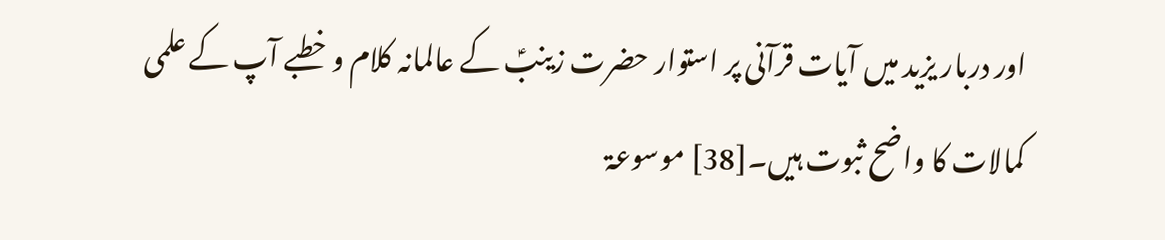اور دربار یزید میں آیات قرآنی پر استوار حضرت زینبؑ کے عالمانہ کلام و خطبے آپ کے علمی کمالات کا واضح ثبوت ہیں۔[38] موسوعۃ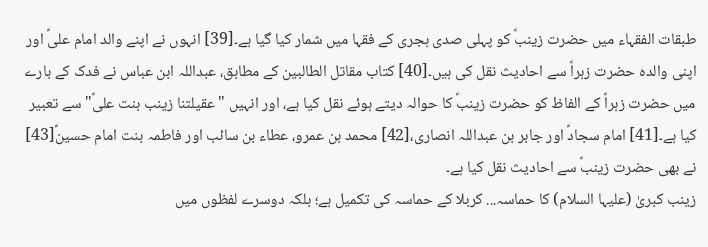طبقات الفقہاء میں حضرت زینبؑ کو پہلی صدی ہجری کے فقہا میں شمار کیا گیا ہے۔[39] انہوں نے اپنے والد امام علیؑ اور اپنی والدہ حضرت زہراؑ سے احادیث نقل کی ہیں۔[40] کتاب مقاتل الطالبین کے مطابق، عبداللہ ابن عباس نے فدک کے بارے میں حضرت زہراؑ کے الفاظ کو حضرت زینبؑ کا حوالہ دیتے ہوئے نقل کیا ہے، اور انہیں "عقیلتنا زینب بنت علیؑ" سے تعبیر کیا ہے۔[41] امام سجادؑ اور جابر بن عبداللہ انصاری،[42] محمد بن عمرو، عطاء بن سائب اور فاطمہ بنت امام حسینؑ[43] نے بھی حضرت زینبؑ سے احادیث نقل کیا ہے۔
زینب کبریٰ (علیہا السلام) کا حماسہ... کربلا کے حماسہ کی تکمیل ہے؛ بلکہ دوسرے لفظوں میں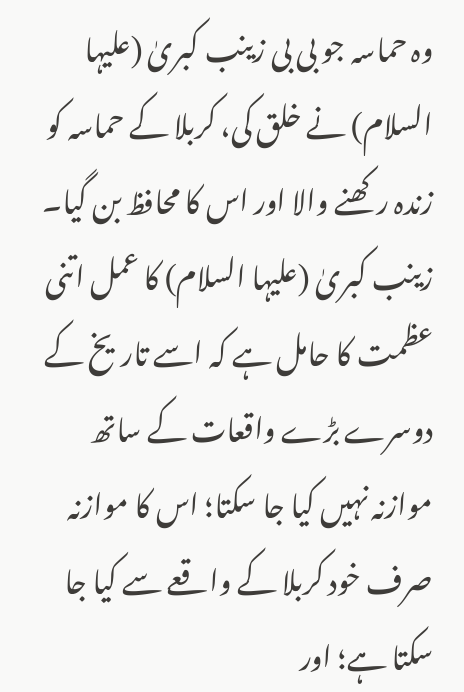وہ حماسہ جو بی بی زینب کبریٰ (علیہا السلام) نے خلق کی، کربلا کے حماسہ کو زندہ رکھنے والا اور اس کا محافظ بن گیا۔ زینب کبریٰ (علیہا السلام) کا عمل اتنی عظمت کا حامل ہے کہ اسے تاریخ کے دوسرے بڑے واقعات کے ساتھ موازنہ نہیں کیا جا سکتا؛ اس کا موازنہ صرف خود کربلا کے واقعے سے کیا جا سکتا ہے؛ اور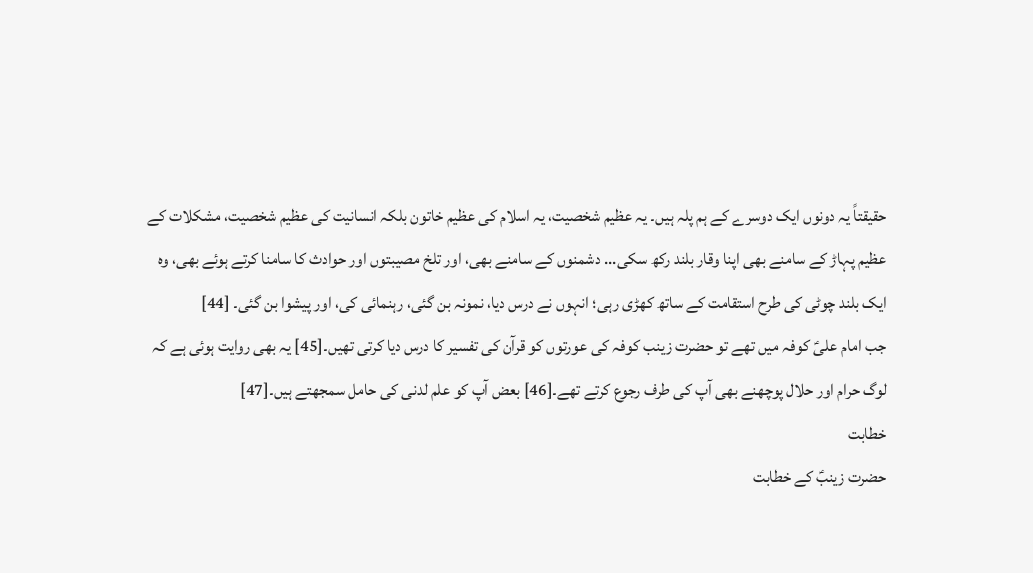حقیقتاً یہ دونوں ایک دوسرے کے ہم پلہ ہیں۔ یہ عظیم شخصیت، یہ اسلام کی عظیم خاتون بلکہ انسانیت کی عظیم شخصیت، مشکلات کے عظیم پہاڑ کے سامنے بھی اپنا وقار بلند رکھ سکی... دشمنوں کے سامنے بھی، اور تلخ مصیبتوں اور حوادث کا سامنا کرتے ہوئے بھی، وہ ایک بلند چوٹی کی طرح استقامت کے ساتھ کھڑی رہی؛ انہوں نے درس دیا، نمونہ بن گئی، رہنمائی کی، اور پیشوا بن گئی۔ [44]
جب امام علیؑ کوفہ میں تھے تو حضرت زینب کوفہ کی عورتوں کو قرآن کی تفسیر کا درس دیا کرتی تھیں۔[45] یہ بھی روایت ہوئی ہے کہ لوگ حرام اور حلال پوچھنے بھی آپ کی طرف رجوع کرتے تھے۔[46] بعض آپ کو علم لدنی کی حامل سمجھتے ہیں۔[47]
خطابت
حضرت زینبؑ کے خطابت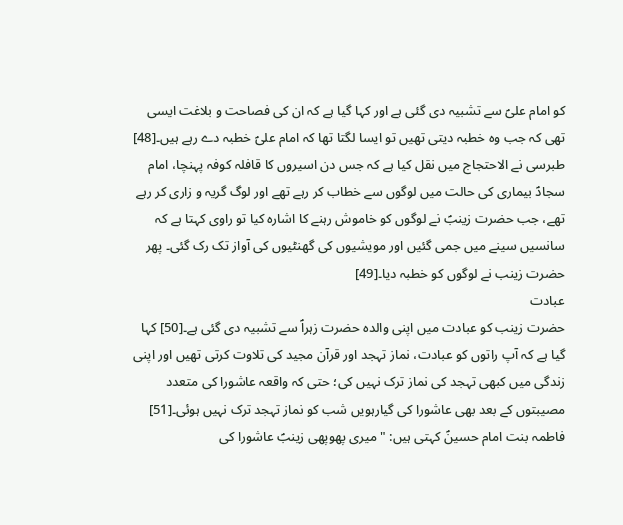کو امام علیؑ سے تشبیہ دی گئی ہے اور کہا گیا ہے کہ ان کی فصاحت و بلاغت ایسی تھی کہ جب وہ خطبہ دیتی تھیں تو ایسا لگتا تھا کہ امام علیؑ خطبہ دے رہے ہیں۔[48] طبرسی نے الاحتجاج میں نقل کیا ہے کہ جس دن اسیروں کا قافلہ کوفہ پہنچا، امام سجادؑ بیماری کی حالت میں لوگوں سے خطاب کر رہے تھے اور لوگ گریہ و زاری کر رہے تھے، جب حضرت زینبؑ نے لوگوں کو خاموش رہنے کا اشارہ کیا تو راوی کہتا ہے کہ سانسیں سینے میں جمی گئیں اور مویشیوں کی گھنٹیوں کی آواز تک رک گئی۔ پھر حضرت زینب نے لوگوں کو خطبہ دیا۔[49]
عبادت
حضرت زینب کو عبادت میں اپنی والدہ حضرت زہراؑ سے تشبیہ دی گئی ہے۔[50] کہا گیا ہے کہ آپ راتوں کو عبادت، نماز تہجد اور قرآن مجید کی تلاوت کرتی تھیں اور اپنی زندگی میں کبھی تہجد کی نماز ترک نہیں کی؛ حتی کہ واقعہ عاشورا کی متعدد مصیبتوں کے بعد بھی عاشورا کی گیارہویں شب کو نماز تہجد ترک نہیں ہوئی۔[51] فاطمہ بنت امام حسینؑ کہتی ہیں: "میری پھوپھی زینبؑ عاشورا کی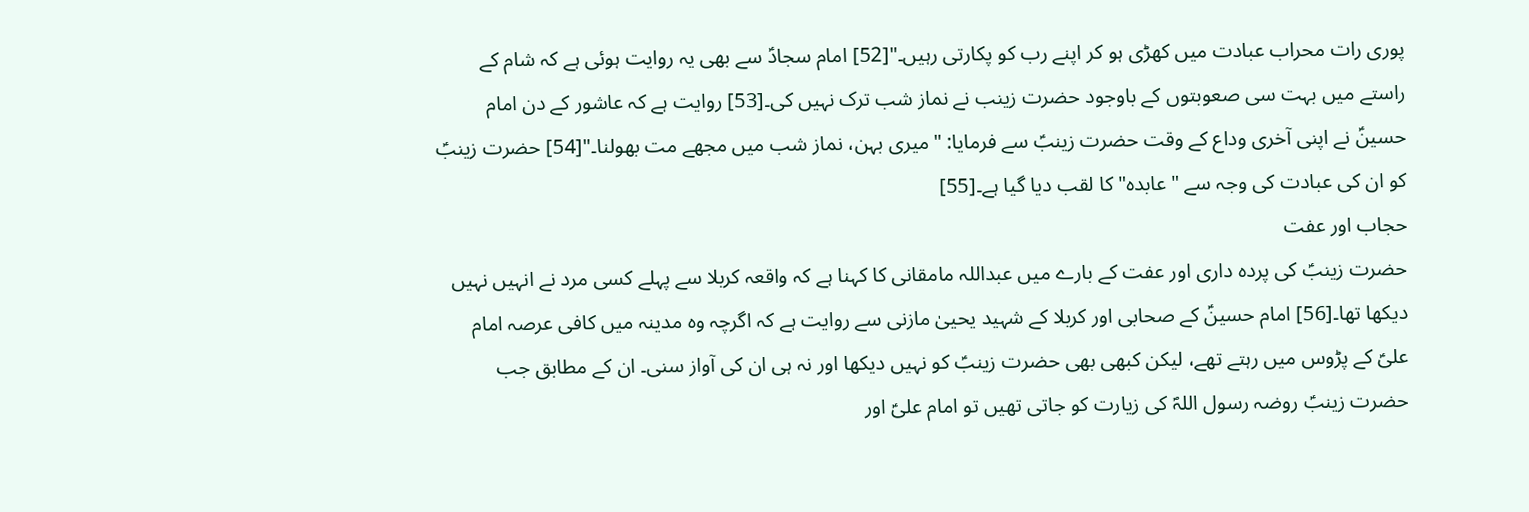پوری رات محراب عبادت میں کھڑی ہو کر اپنے رب کو پکارتی رہیں۔"[52] امام سجادؑ سے بھی یہ روایت ہوئی ہے کہ شام کے راستے میں بہت سی صعوبتوں کے باوجود حضرت زینب نے نماز شب ترک نہیں کی۔[53] روایت ہے کہ عاشور کے دن امام حسینؑ نے اپنی آخری وداع کے وقت حضرت زینبؑ سے فرمایا: "میری بہن، نماز شب میں مجھے مت بھولنا۔"[54] حضرت زینبؑ کو ان کی عبادت کی وجہ سے "عابدہ" کا لقب دیا گیا ہے۔[55]
حجاب اور عفت
حضرت زینبؑ کی پردہ داری اور عفت کے بارے میں عبداللہ مامقانی کا کہنا ہے کہ واقعہ کربلا سے پہلے کسی مرد نے انہیں نہیں دیکھا تھا۔[56] امام حسینؑ کے صحابی اور کربلا کے شہید یحییٰ مازنی سے روایت ہے کہ اگرچہ وہ مدینہ میں کافی عرصہ امام علیؑ کے پڑوس میں رہتے تھے، لیکن کبھی بھی حضرت زینبؑ کو نہیں دیکھا اور نہ ہی ان کی آواز سنی۔ ان کے مطابق جب حضرت زینبؑ روضہ رسول اللہؐ کی زیارت کو جاتی تھیں تو امام علیؑ اور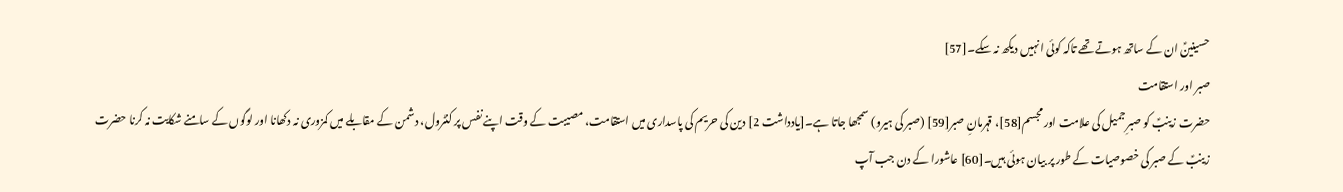حسینینؑ ان کے ساتھ ہوتے تھے تاکہ کوئی انہیں دیکھ نہ سکے۔[57]
صبر اور استقامت
حضرت زینبؑ کو صبرِ جمیل کی علامت اور مجسم[58]، قہرمانِ صبر[59] (صبر کی ہیرو) سمجھا جاتا ہے۔[یادداشت 2] دین کی حریم کی پاسداری میں استقامت، مصیبت کے وقت اپنے نفس پر کنٹرول، دشمن کے مقابلے میں کمزوری نہ دکھانا اور لوگوں کے سامنے شکایت نہ کرنا حضرت زینبؑ کے صبر کی خصوصیات کے طور پر بیان ہوئی ہیں۔[60] عاشورا کے دن جب آپ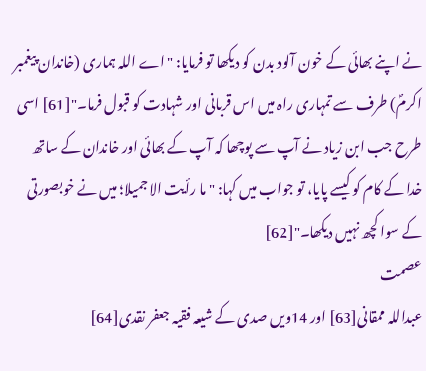نے اپنے بھائی کے خون آلود بدن کو دیکھا تو فرمایا: "اے اللہ ہماری (خاندان پیغمبر اکرمؐ) طرف سے تمہاری راہ میں اس قربانی اور شہادت کو قبول فرما۔"[61] اسی طرح جب ابن زیاد نے آپ سے پوچھا کہ آپ کے بھائی اور خاندان کے ساتھ خدا کے کام کو کیسے پایا، تو جواب میں کہا: "ما رأیت الا جمیلا؛ میں نے خوبصورتی کے سوا کچھ نہیں دیکھا۔"[62]
عصمت
عبداللہ ممقانی[63] اور 14ویں صدی کے شیعہ فقیہ جعفر نقدی[64]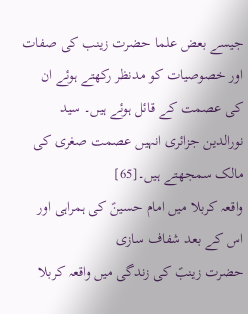جیسے بعض علما حضرت زینب کی صفات اور خصوصیات کو مدنظر رکھتے ہوئے ان کی عصمت کے قائل ہوئے ہیں۔ سید نورالدین جزائری انہیں عصمت صغری کی مالک سمجھتے ہیں۔[65]
واقعہ کربلا میں امام حسینؑ کی ہمراہی اور اس کے بعد شفاف سازی
حضرت زینبؑ کی زندگی میں واقعہ کربلا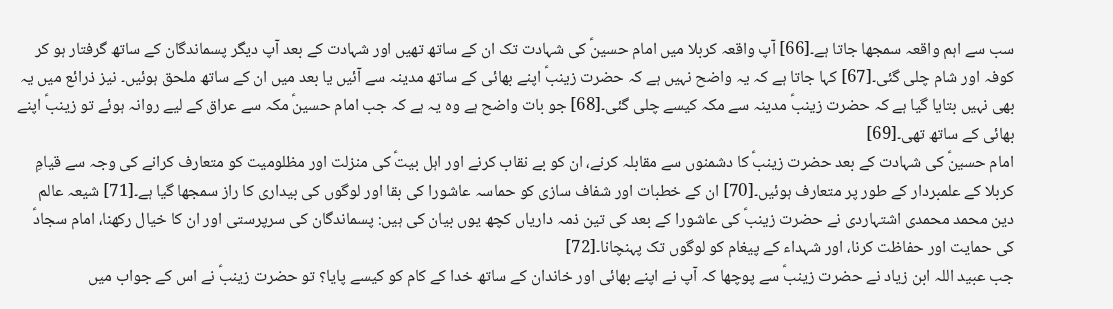سب سے اہم واقعہ سمجھا جاتا ہے۔[66] آپ واقعہ کربلا میں امام حسینؑ کی شہادت تک ان کے ساتھ تھیں اور شہادت کے بعد آپ دیگر پسماندگان کے ساتھ گرفتار ہو کر کوفہ اور شام چلی گئی۔[67] کہا جاتا ہے کہ یہ واضح نہیں ہے کہ حضرت زینبؑ اپنے بھائی کے ساتھ مدینہ سے آئیں یا بعد میں ان کے ساتھ ملحق ہوئیں۔ نیز ذرائع میں یہ بھی نہیں بتایا گیا ہے کہ حضرت زینبؑ مدینہ سے مکہ کیسے چلی گئی۔[68] جو بات واضح ہے وہ یہ ہے کہ جب امام حسینؑ مکہ سے عراق کے لیے روانہ ہوئے تو زینبؑ اپنے بھائی کے ساتھ تھی۔[69]
امام حسینؑ کی شہادت کے بعد حضرت زینبؑ کا دشمنوں سے مقابلہ کرنے، ان کو بے نقاب کرنے اور اہل بیتؑ کی منزلت اور مظلومیت کو متعارف کرانے کی وجہ سے قیامِ کربلا کے علمبردار کے طور پر متعارف ہوئیں۔[70] ان کے خطبات اور شفاف سازی کو حماسہ عاشورا کی بقا اور لوگوں کی بیداری کا راز سمجھا گیا ہے۔[71] شیعہ عالم دین محمد محمدی اشتہاردی نے حضرت زینبؑ کی عاشورا کے بعد کی تین ذمہ داریاں کچھ یوں بیان کی ہیں: پسماندگان کی سرپرستی اور ان کا خیال رکھنا، امام سجادؑ کی حمایت اور حفاظت کرنا، اور شہداء کے پیغام کو لوگوں تک پہنچانا۔[72]
جب عبید اللہ ابن زیاد نے حضرت زینبؑ سے پوچھا کہ آپ نے اپنے بھائی اور خاندان کے ساتھ خدا کے کام کو کیسے پایا؟ تو حضرت زینبؑ نے اس کے جواب میں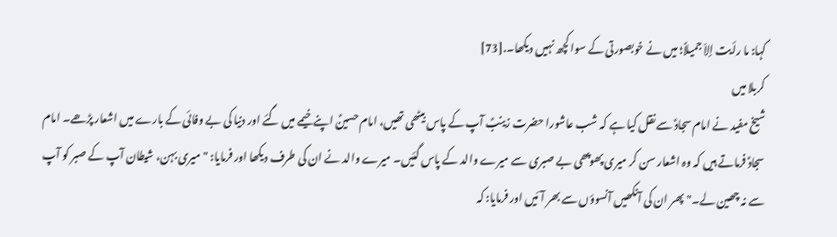کہا: ما رأيت إلاّ جميلاً؛ میں نے خوبصورتی کے سوا کچھ نہیں دیکھا۔.[73]
کربلا میں
شیخ مفید نے امام سجادؑ سے نقل کیا ہے کہ شب عاشورا حضرت زینبؑ آپ کے پاس بیٹھی تھیں، امام حسینؑ اپنے خیمے میں گئے اور دنیا کی بے وفائی کے بارے میں اشعار پڑھے۔ امام سجادؑ فرماتے ہیں کہ وہ اشعار سن کر میری پھوپھی بے صبری سے میرے والد کے پاس گئیں۔ میرے والد نے ان کی طرف دیکھا اور فرمایا: "میری بہن، شیطان آپ کے صبر کو آپ سے نہ چھین لے۔" پھر ان کی آنکھیں آنسوؤں سے بھر آئیں اور فرمایا: کہ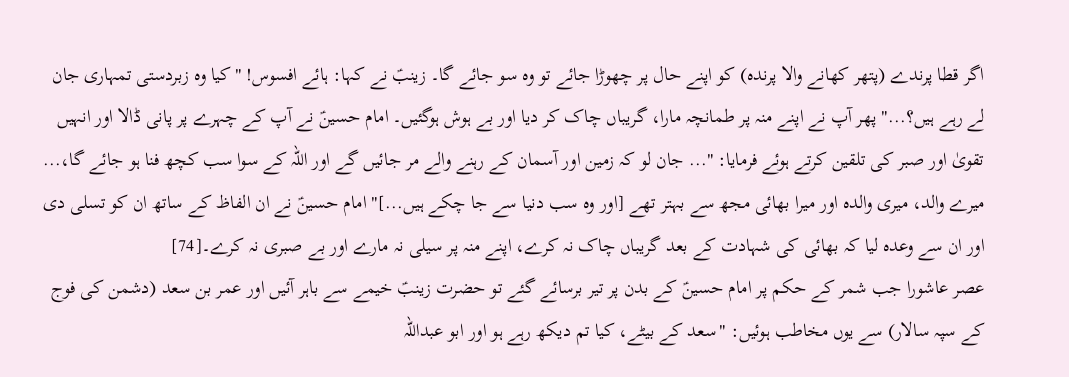اگر قطا پرندے (پتھر کھانے والا پرندہ) کو اپنے حال پر چھوڑا جائے تو وہ سو جائے گا۔ زینبؑ نے کہا: ہائے افسوس! "کیا وہ زبردستی تمہاری جان لے رہے ہیں؟..." پھر آپ نے اپنے منہ پر طمانچہ مارا، گریباں چاک کر دیا اور بے ہوش ہوگئیں۔ امام حسینؑ نے آپ کے چہرے پر پانی ڈالا اور انہیں تقویٰ اور صبر کی تلقین کرتے ہوئے فرمایا: "... جان لو کہ زمین اور آسمان کے رہنے والے مر جائیں گے اور اللہ کے سوا سب کچھ فنا ہو جائے گا،... میرے والد، میری والدہ اور میرا بھائی مجھ سے بہتر تھے [اور وہ سب دنیا سے جا چکے ہیں...]" امام حسینؑ نے ان الفاظ کے ساتھ ان کو تسلی دی اور ان سے وعدہ لیا کہ بھائی کی شہادت کے بعد گریباں چاک نہ کرے، اپنے منہ پر سیلی نہ مارے اور بے صبری نہ کرے۔[74]
عصر عاشورا جب شمر کے حکم پر امام حسینؑ کے بدن پر تیر برسائے گئے تو حضرت زینبؑ خیمے سے باہر آئیں اور عمر بن سعد (دشمن کی فوج کے سپہ سالار) سے یوں مخاطب ہوئیں: "سعد کے بیٹے، کیا تم دیکھ رہے ہو اور ابو عبداللہ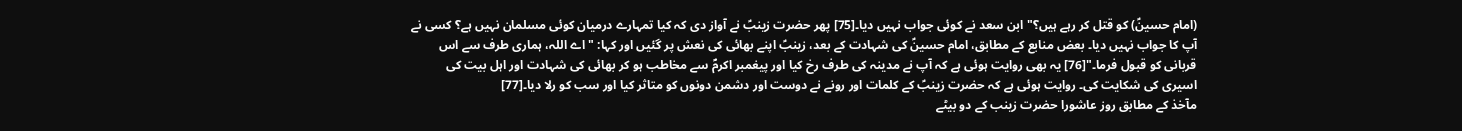(امام حسینؑ) کو قتل کر رہے ہیں؟" ابن سعد نے کوئی جواب نہیں دیا۔[75] پھر حضرت زینبؑ نے آواز دی کہ کیا تمہارے درمیان کوئی مسلمان نہیں ہے؟ کسی نے آپ کا جواب نہیں دیا۔ بعض منابع کے مطابق، امام حسینؑ کی شہادت کے بعد، زینبؑ اپنے بھائی کی نعش پر گئیں اور کہا: "اے اللہ، ہماری طرف سے اس قربانی کو قبول فرما۔"[76] یہ بھی روایت ہوئی ہے کہ آپ نے مدینہ کی طرف رخ کیا اور پیغمبر اکرمؐ سے مخاطب ہو کر بھائی کی شہادت اور اہل بیت کی اسیری کی شکایت کی۔ روایت ہوئی ہے کہ حضرت زینبؑ کے کلمات اور رونے نے دوست اور دشمن دونوں کو متاثر کیا اور سب کو رلا دیا۔[77]
مآخذ کے مطابق روز عاشورا حضرت زینب کے دو بیٹے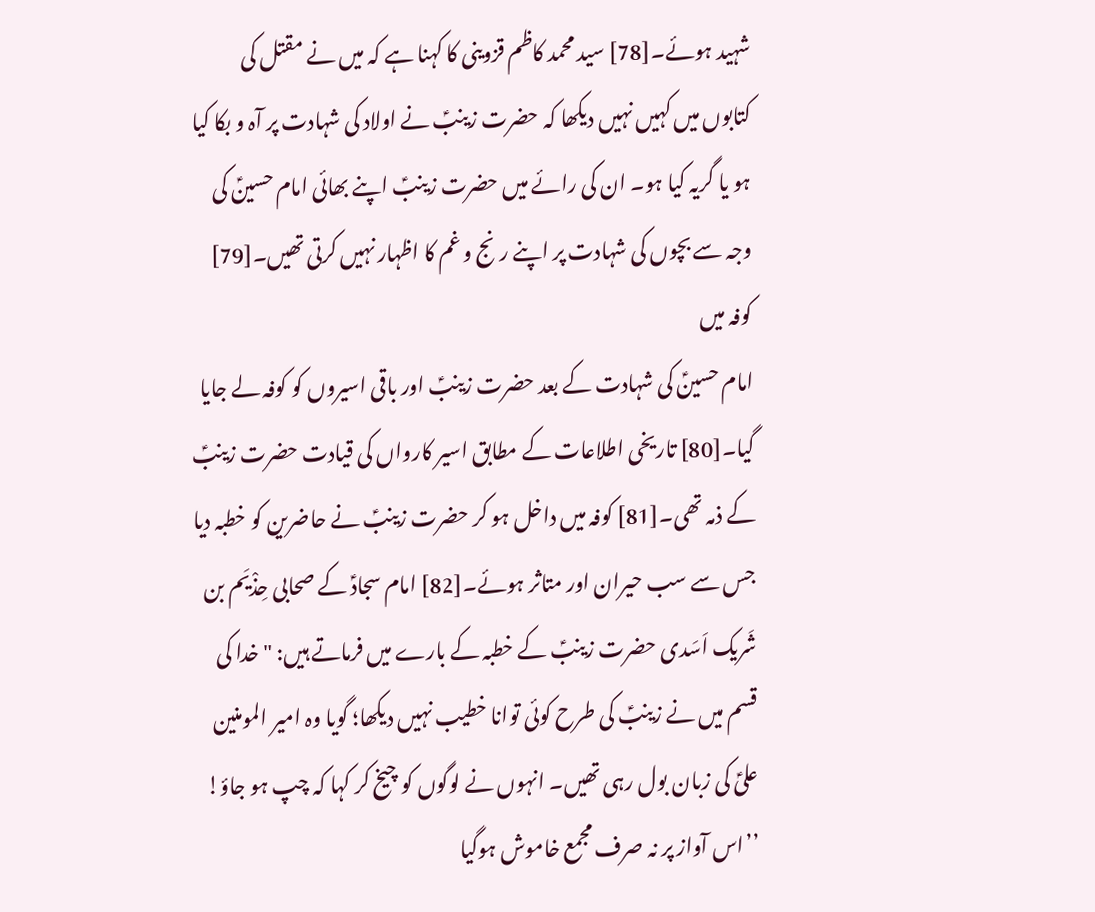شہید ہوئے۔[78] سید محمد کاظم قزوینی کا کہنا ہے کہ میں نے مقتل کی کتابوں میں کہیں نہیں دیکھا کہ حضرت زینبؑ نے اولاد کی شہادت پر آہ و بکا کیا ہو یا گریہ کیا ہو۔ ان کی رائے میں حضرت زینبؑ اپنے بھائی امام حسینؑ کی وجہ سے بچوں کی شہادت پر اپنے رنج و غم کا اظہار نہیں کرتی تھیں۔[79]
کوفہ میں
امام حسینؑ کی شہادت کے بعد حضرت زینبؑ اور باقی اسیروں کو کوفہ لے جایا گیا۔[80] تاریخی اطلاعات کے مطابق اسیر کارواں کی قیادت حضرت زینبؑ کے ذمہ تھی۔[81] کوفہ میں داخل ہو کر حضرت زینبؑ نے حاضرین کو خطبہ دیا جس سے سب حیران اور متاثر ہوئے۔[82] امام سجادؑ کے صحابی حِذْیَم بن شَریک اَسَدی حضرت زینبؑ کے خطبہ کے بارے میں فرماتے ہیں: "خدا کی قسم میں نے زینبؑ کی طرح کوئی توانا خطیب نہیں دیکھا؛ گویا وہ امیر المومنین علیؑ کی زبان بول رہی تھیں۔ انہوں نے لوگوں کو چیخ کر کہا کہ چپ ہو جاؤ! ’’اس آواز پر نہ صرف مجمع خاموش ہوگیا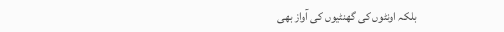بلکہ اونٹوں کی گھنٹیوں کی آواز بھی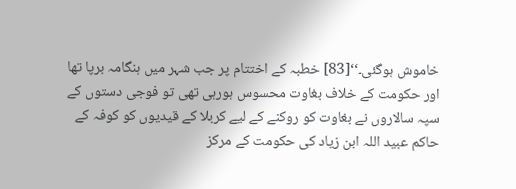خاموش ہوگئی۔‘‘[83] خطبہ کے اختتام پر جب شہر میں ہنگامہ برپا تھا اور حکومت کے خلاف بغاوت محسوس ہورہی تھی تو فوجی دستوں کے سپہ سالاروں نے بغاوت کو روکنے کے لیے کربلا کے قیدیوں کو کوفہ کے حاکم عبید اللہ ابن زیاد کی حکومت کے مرکز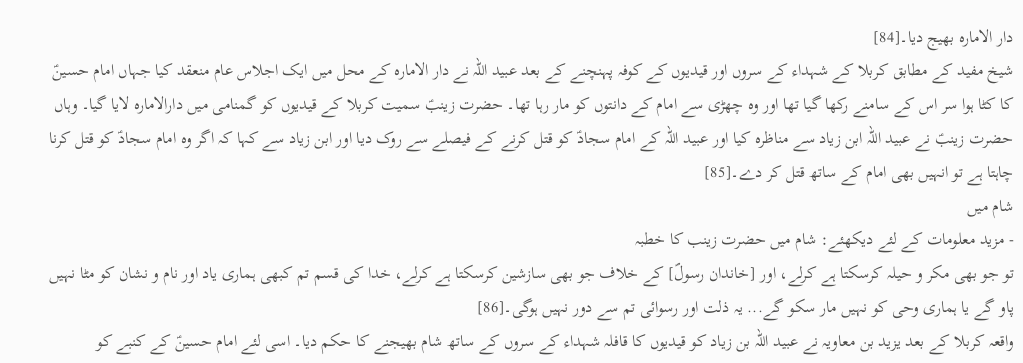دار الامارہ بھیج دیا۔[84]
شیخ مفید کے مطابق کربلا کے شہداء کے سروں اور قیدیوں کے کوفہ پہنچنے کے بعد عبید اللہ نے دار الامارہ کے محل میں ایک اجلاس عام منعقد کیا جہاں امام حسینؑ کا کٹا ہوا سر اس کے سامنے رکھا گیا تھا اور وہ چھڑی سے امام کے دانتوں کو مار رہا تھا۔ حضرت زینبؑ سمیت کربلا کے قیدیوں کو گمنامی میں دارالامارہ لایا گیا۔ وہاں حضرت زینبؑ نے عبید اللہ ابن زیاد سے مناظرہ کیا اور عبید اللہ کے امام سجادؑ کو قتل کرنے کے فیصلے سے روک دیا اور ابن زیاد سے کہا کہ اگر وہ امام سجادؑ کو قتل کرنا چاہتا ہے تو انہیں بھی امام کے ساتھ قتل کر دے۔[85]
شام میں
- مزید معلومات کے لئے دیکھئے: شام میں حضرت زینب کا خطبہ
تو جو بھی مکر و حیلہ کرسکتا ہے کرلے، اور [خاندان رسولؐ] کے خلاف جو بھی سازشین کرسکتا ہے کرلے، خدا کی قسم تم کبھی ہماری یاد اور نام و نشان کو مٹا نہیں پاو گے یا ہماری وحی کو نہیں مار سکو گے... یہ ذلت اور رسوائی تم سے دور نہیں ہوگی۔[86]
واقعہ کربلا کے بعد یزید بن معاویہ نے عبید اللہ بن زیاد کو قیدیوں کا قافلہ شہداء کے سروں کے ساتھ شام بھیجنے کا حکم دیا۔ اسی لئے امام حسینؑ کے کنبے کو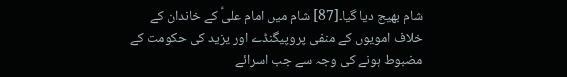شام بھیج دیا گیا۔[87] شام میں امام علیؑ کے خاندان کے خلاف امویوں کے منفی پروپیگنڈے اور یزید کی حکومت کے مضبوط ہونے کی وجہ سے جب اسرائے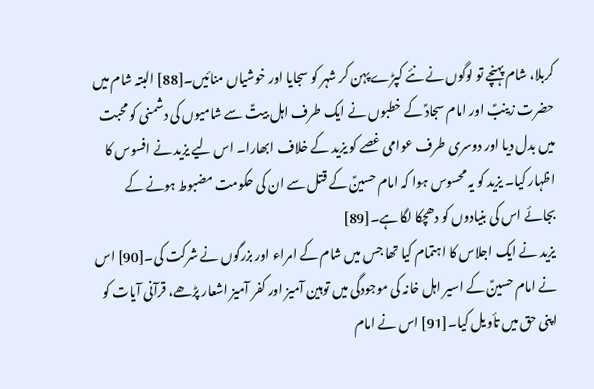کربلا، شام پہنچے تو لوگوں نے نئے کپڑے پہن کر شہر کو سجایا اور خوشیاں منائیں۔[88] البتہ شام میں حضرت زینبؑ اور امام سجادؑ کے خطبوں نے ایک طرف اہل بیتؑ سے شامیوں کی دشمنی کو محبت میں بدل دیا اور دوسری طرف عوامی غصے کو یزید کے خلاف ابھارا۔ اس لیے یزید نے افسوس کا اظہار کیا۔ یزید کو یہ محسوس ہوا کہ امام حسینؑ کے قتل سے ان کی حکومت مضبوط ہونے کے بجائے اس کی بنیادوں کو دھچکا لگا ہے۔[89]
یزید نے ایک اجلاس کا اہتمام کیا تھا جس میں شام کے امراء اور بزرگوں نے شرکت کی۔[90] اس نے امام حسینؑ کے اسیر اہل خانہ کی موجودگی میں توہین آمیز اور کفر آمیز اشعار پڑھے، قرآنی آیات کو اپنی حق میں تأویل کیا۔[91] اس نے امام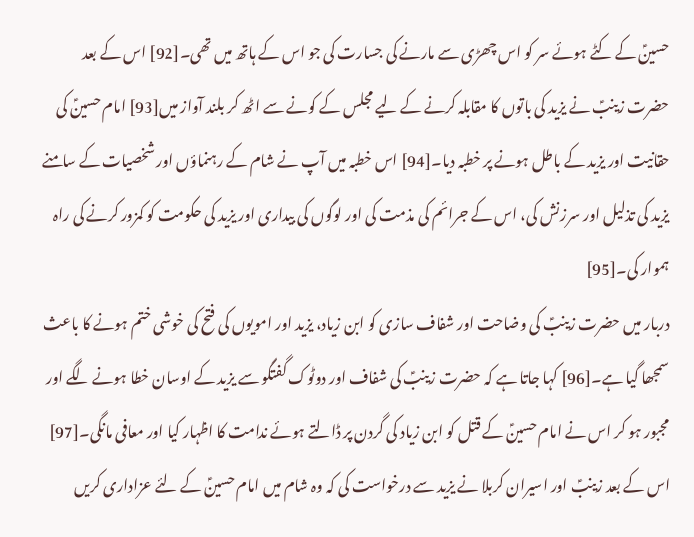حسینؑ کے کٹے ہوئے سر کو اس چھڑی سے مارنے کی جسارت کی جو اس کے ہاتھ میں تھی۔[92] اس کے بعد حضرت زینبؑ نے یزید کی باتوں کا مقابلہ کرنے کے لیے مجلس کے کونے سے اٹھ کر بلند آواز میں[93] امام حسینؑ کی حقانیت اور یزید کے باطل ہونے پر خطبہ دیا۔[94] اس خطبہ میں آپ نے شام کے رہنماؤں اور شخصیات کے سامنے یزید کی تذلیل اور سرزنش کی، اس کے جرائم کی مذمت کی اور لوگوں کی بیداری اور یزید کی حکومت کو کمزور کرنے کی راہ ہموار کی۔[95]
دربار میں حضرت زینبؑ کی وضاحت اور شفاف سازی کو ابن زیاد، یزید اور امویوں کی فتح کی خوشی ختم ہونے کا باعث سمجھا گیا ہے۔[96] کہا جاتا ہے کہ حضرت زینبؑ کی شفاف اور دوٹوک گفتگو سے یزید کے اوسان خطا ہونے لگے اور مجبور ہو کر اس نے امام حسینؑ کے قتل کو ابن زیاد کی گردن پر ڈالتے ہوئے ندامت کا اظہار کیا اور معافی مانگی۔[97] اس کے بعد زینبؑ اور اسیران کربلا نے یزید سے درخواست کی کہ وہ شام میں امام حسینؑ کے لئے عزاداری کریں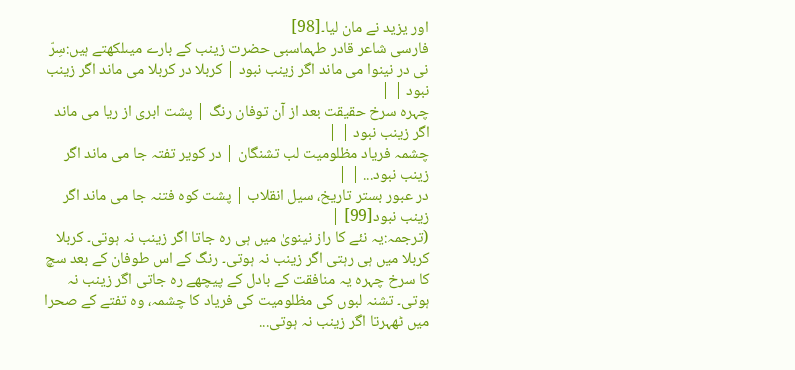اور یزید نے مان لیا۔[98]
فارسی شاعر قادر طہماسبی حضرت زینب کے بارے میںلکھتے ہیں:سِرّ نی در نینوا می ماند اگر زینب نبود | کربلا در کربلا می ماند اگر زینب نبود | |
چہرہ سرخ حقیقت بعد از آن توفان رنگ | پشت ابری از ریا می ماند اگر زینب نبود | |
چشمہ فریاد مظلومیت لب تشنگان | در کویر تفتہ جا می ماند اگر زینب نبود... | |
در عبور بستر تاریخ، سیل انقلاب | پشت کوہ فتنہ جا می ماند اگر زینب نبود[99] |
(ترجمہ:یہ نئے کا راز نینویٰ میں ہی رہ جاتا اگر زینب نہ ہوتی۔ کربلا کربلا میں ہی رہتی اگر زینب نہ ہوتی۔ رنگ کے اس طوفان کے بعد سچ کا سرخ چہرہ یہ منافقت کے بادل کے پیچھے رہ جاتی اگر زینب نہ ہوتی۔ تشنہ لبوں کی مظلومیت کی فریاد کا چشمہ، وہ تفتے کے صحرا میں ٹھہرتا اگر زینب نہ ہوتی...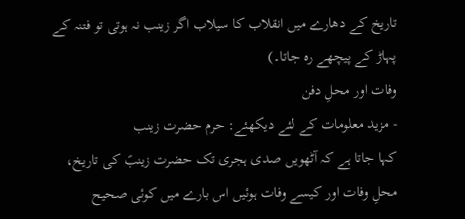تاریخ کے دھارے میں انقلاب کا سیلاب اگر زینب نہ ہوتی تو فتنہ کے پہاڑ کے پیچھے رہ جاتا۔)
وفات اور محلِ دفن
- مزید معلومات کے لئے دیکھئے: حرم حضرت زینب
کہا جاتا ہے کہ آٹھویں صدی ہجری تک حضرت زینبؑ کی تاریخ، محلِ وفات اور کیسے وفات ہوئیں اس بارے میں کوئی صحیح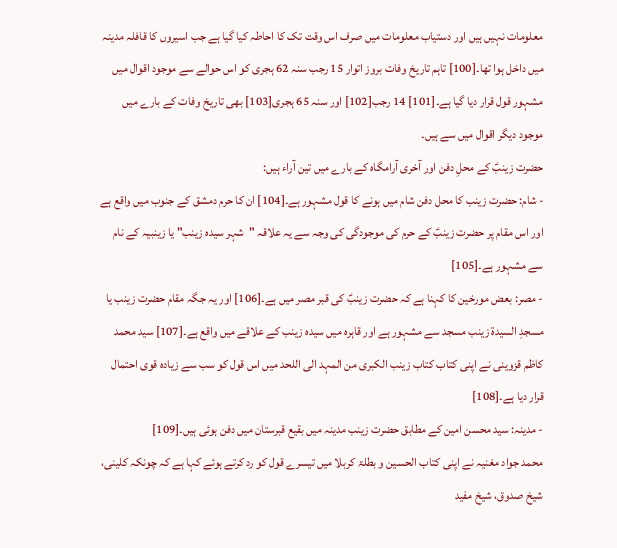معلومات نہیں ہیں اور دستیاب معلومات میں صرف اس وقت تک کا احاطہ کیا گیا ہے جب اسیروں کا قافلہ مدینہ میں داخل ہوا تھا۔[100] تاہم تاریخ وفات بروز اتوار 15 رجب سنہ 62 ہجری کو اس حوالے سے موجود اقوال میں مشہور قول قرار دیا گیا ہے۔[101] 14 رجب[102] اور سنہ 65 ہجری[103] بھی تاریخ وفات کے بارے میں موجود دیگر اقوال میں سے ہیں۔
حضرت زینبؑ کے محلِ دفن اور آخری آرامگاہ کے بارے میں تین آراء ہیں:
- شام: حضرت زینب کا محل دفن شام میں ہونے کا قول مشہور ہے۔[104] ان کا حرم دمشق کے جنوب میں واقع ہے اور اس مقام پر حضرت زینبؑ کے حرم کی موجودگی کی وجہ سے یہ علاقہ "شہر سیدہ زینب" یا زینبیہ کے نام سے مشہور ہے۔[105]
- مصر: بعض مورخین کا کہنا ہے کہ حضرت زینبؑ کی قبر مصر میں ہے۔[106] اور یہ جگہ مقام حضرت زینب یا مسجدِ السیدۃ زینب مسجد سے مشہور ہے اور قاہرہ میں سیدہ زینب کے علاقے میں واقع ہے۔[107] سید محمد کاظم قزوینی نے اپنی کتاب کتاب زینب الکبری من المہد الی اللحد میں اس قول کو سب سے زیادہ قوی احتمال قرار دیا ہے۔[108]
- مدینہ: سید محسن امین کے مطابق حضرت زینب مدینہ میں بقیع قبرستان میں دفن ہوئی ہیں۔[109]
محمد جواد مغنیہ نے اپنی کتاب الحسین و بطلۃ کربلا میں تیسرے قول کو رد کرتے ہوئے کہا ہے کہ چونکہ کلینی، شیخ صدوق، شیخ مفید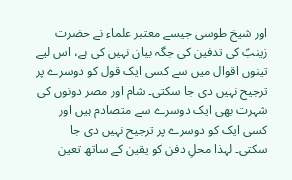اور شیخ طوسی جیسے معتبر علماء نے حضرت زینبؑ کی تدفین کی جگہ بیان نہیں کی ہے، اس لیے تینوں اقوال میں سے کسی ایک قول کو دوسرے پر ترجیح نہیں دی جا سکتی۔ شام اور مصر دونوں کی شہرت بھی ایک دوسرے سے متصادم ہیں اور کسی ایک کو دوسرے پر ترجیح نہیں دی جا سکتی۔ لہذا محلِ دفن کو یقین کے ساتھ تعین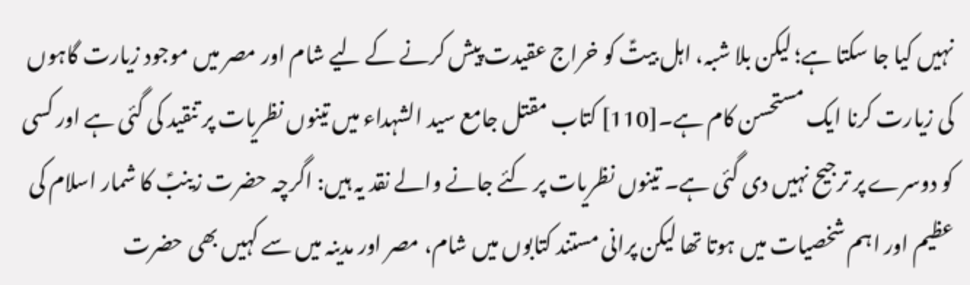نہیں کیا جا سکتا ہے؛ لیکن بلا شبہ، اہل بیتؑ کو خراج عقیدت پیش کرنے کے لیے شام اور مصر میں موجود زیارت گاہوں کی زیارت کرنا ایک مستحسن کام ہے۔[110] کتاب مقتل جامع سید الشہداء میں تینوں نظریات پر تنقید کی گئی ہے اور کسی کو دوسرے پر ترجیح نہیں دی گئی ہے۔ تینوں نظریات پر کئے جانے والے نقد یہ ہیں: اگرچہ حضرت زینبؑ کا شمار اسلام کی عظیم اور اہم شخصیات میں ہوتا تھا لیکن پرانی مستند کتابوں میں شام، مصر اور مدینہ میں سے کہیں بھی حضرت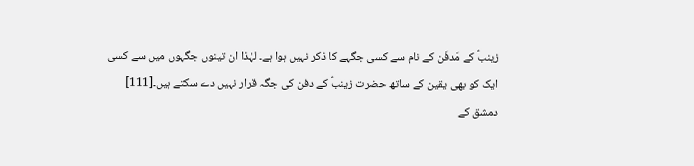زینبؑ کے مَدفَن کے نام سے کسی جگہے کا ذکر نہیں ہوا ہے۔ لہٰذا ان تینوں جگہوں میں سے کسی ایک کو بھی یقین کے ساتھ حضرت زینبؑ کے دفن کی جگہ قرار نہیں دے سکتے ہیں۔[111]
دمشق کے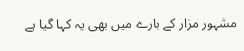مشہور مزار کے بارے میں بھی یہ کہا گیا ہے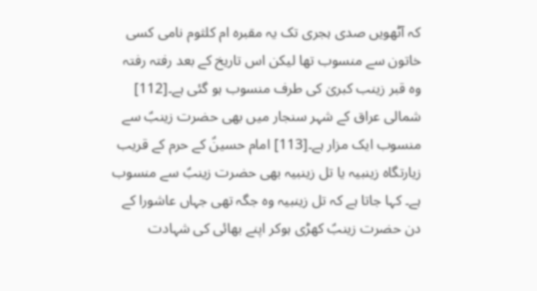کہ آٹھویں صدی ہجری تک یہ مقبرہ ام کلثوم نامی کسی خاتون سے منسوب تھا لیکن اس تاریخ کے بعد رفتہ رفتہ وہ قبر زینب کبریٰ کی طرف منسوب ہو گئی ہے۔[112]
شمالی عراق کے شہر سنجار میں بھی حضرت زینبؑ سے منسوب ایک مزار ہے۔[113] امام حسینؑ کے حرم کے قریب زیارتگاہ زینبیہ یا تل زینبیہ بھی حضرت زینبؑ سے منسوب ہے۔ کہا جاتا ہے کہ تل زینبیہ وہ جگہ تھی جہاں عاشورا کے دن حضرت زینبؑ کھڑی ہوکر اپنے بھائی کی شہادت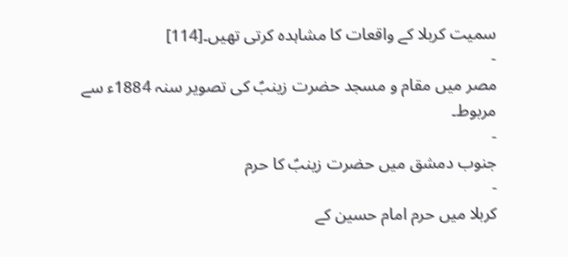سمیت کربلا کے واقعات کا مشاہدہ کرتی تھیں۔[114]
-
مصر میں مقام و مسجد حضرت زینبؑ کی تصویر سنہ 1884ء سے مربوط۔
-
جنوب دمشق میں حضرت زینبؑ کا حرم
-
کربلا میں حرم امام حسین کے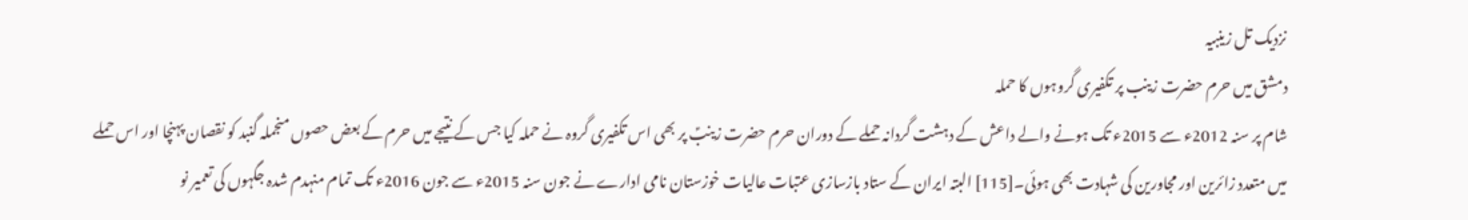نزدیک تل زینبیہ
دمشق میں حرم حضرت زینب پر تکفیری گروہوں کا حملہ
شام پر سنہ 2012ء سے 2015ء تک ہونے والے داعش کے دہشت گردانہ حملے کے دوران حرم حضرت زینبؑ پر بھی اس تکفیری گروہ نے حملہ کیا جس کے نتیجے میں حرم کے بعض حصوں منجملہ گنبد کو نقصان پہنچا اور اس حملے میں متعدد زائرین اور مجاورین کی شہادت بھی ہوئی۔[115] البتہ ایران کے ستاد بازسازی عتبات عالیات خوزستان نامی ادارے نے جون سنہ 2015ء سے جون 2016ء تک تمام منہدم شدہ جگہوں کی تعمیر نو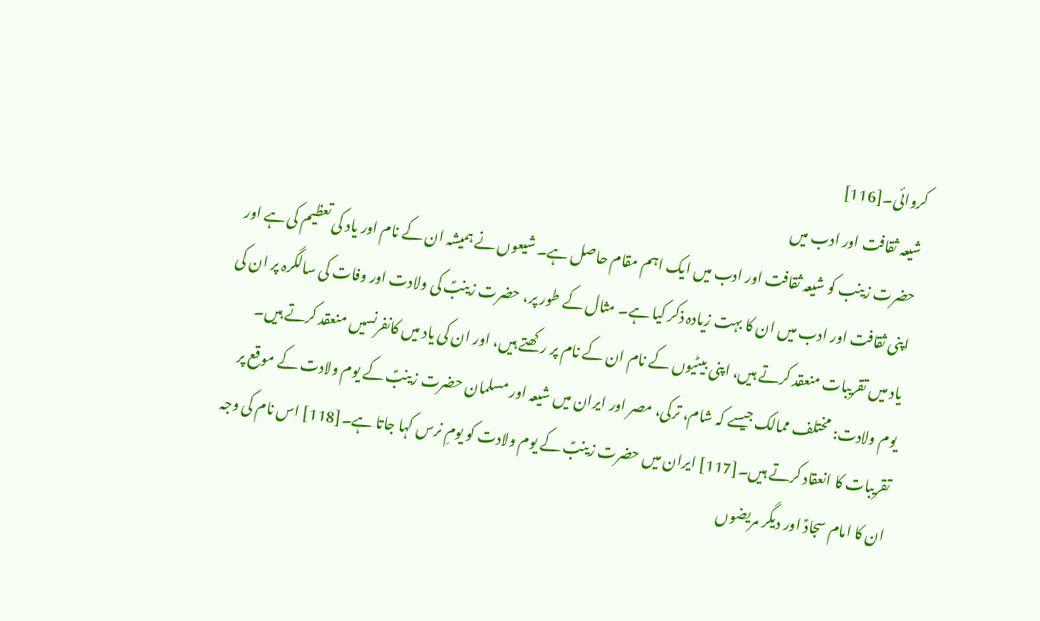کروائی۔[116]
شیعہ ثقافت اور ادب میں
حضرت زینب کو شیعہ ثقافت اور ادب میں ایک اہم مقام حاصل ہے۔ شیعوں نے ہمیشہ ان کے نام اور یاد کی تعظیم کی ہے اور اپنی ثقافت اور ادب میں ان کا بہت زیادہ ذکر کیا ہے۔ مثال کے طور پر، حضرت زینبؑ کی ولادت اور وفات کی سالگرہ پر ان کی یاد میں تقریبات منعقد کرتے ہیں، اپنی بیٹیوں کے نام ان کے نام پر رکھتے ہیں، اور ان کی یاد میں کانفرنسیں منعقد کرتے ہیں۔
یوم ولادت: مختلف ممالک جیسے کہ شام، ترکی، مصر اور ایران میں شیعہ اور مسلمان حضرت زینبؑ کے یوم ولادت کے موقع پر تقریبات کا انعقاد کرتے ہیں۔[117] ایران میں حضرت زینبؑ کے یوم ولادت کو یومِ نرس کہا جاتا ہے۔[118] اس نام کی وجہ ان کا امام سجادؑ اور دیگر مریضوں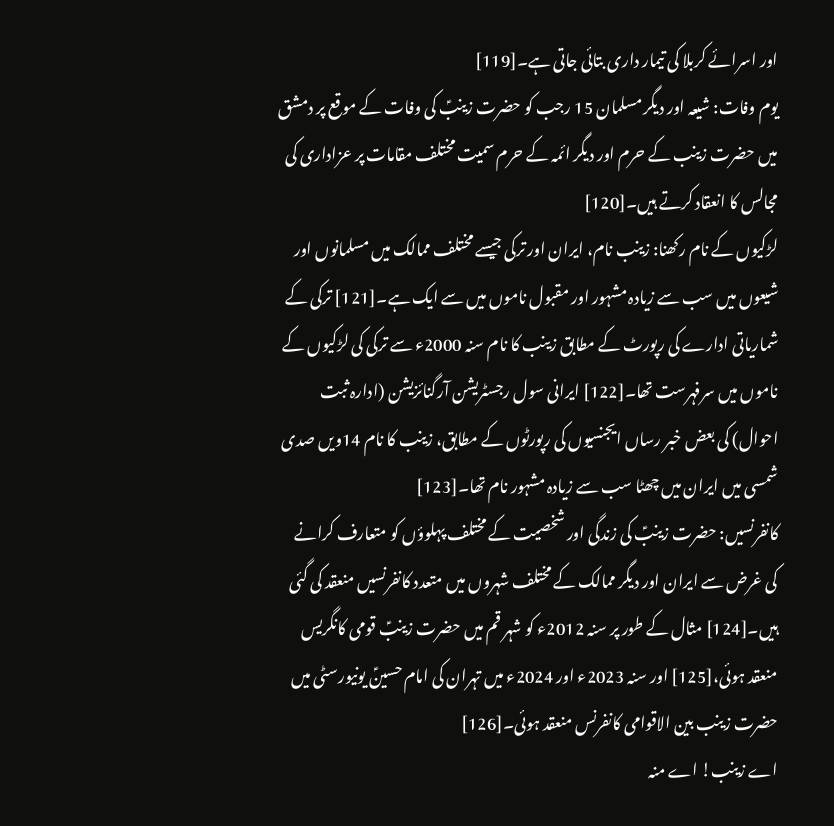اور اسرائے کربلا کی تیمار داری بتائی جاتی ہے۔[119]
یوم وفات: شیعہ اور دیگر مسلمان 15 رجب کو حضرت زینبؑ کی وفات کے موقع پر دمشق میں حضرت زینب کے حرم اور دیگر ائمہ کے حرم سمیت مختلف مقامات پر عزاداری کی مجالس کا انعقاد کرتے ہیں۔[120]
لڑکیوں کے نام رکھنا: زینب نام، ایران اور ترکی جیسے مختلف ممالک میں مسلمانوں اور شیعوں میں سب سے زیادہ مشہور اور مقبول ناموں میں سے ایک ہے۔[121] ترکی کے شماریاتی ادارے کی رپورٹ کے مطابق زینب کا نام سنہ 2000ء سے ترکی کی لڑکیوں کے ناموں میں سرفہرست تھا۔[122] ایرانی سول رجسٹریشن آرگنائزیشن (ادارہ ثبت احوال) کی بعض خبر رساں ایجنسیوں کی رپورٹوں کے مطابق، زینب کا نام 14ویں صدی شمسی میں ایران میں چھٹا سب سے زیادہ مشہور نام تھا۔[123]
کانفرنسیں: حضرت زینبؑ کی زندگی اور شخصیت کے مختلف پہلوؤں کو متعارف کرانے کی غرض سے ایران اور دیگر ممالک کے مختلف شہروں میں متعدد کانفرنسیں منعقد کی گئی ہیں۔[124] مثال کے طور پر سنہ 2012ء کو شہر قم میں حضرت زینبؑ قومی کانگریس منعقد ہوئی،[125] اور سنہ 2023ء اور 2024ء میں تہران کی امام حسینؑ یونیورسٹی میں حضرت زینب بین الاقوامی کانفرنس منعقد ہوئی۔[126]
اے زینب! اے منہ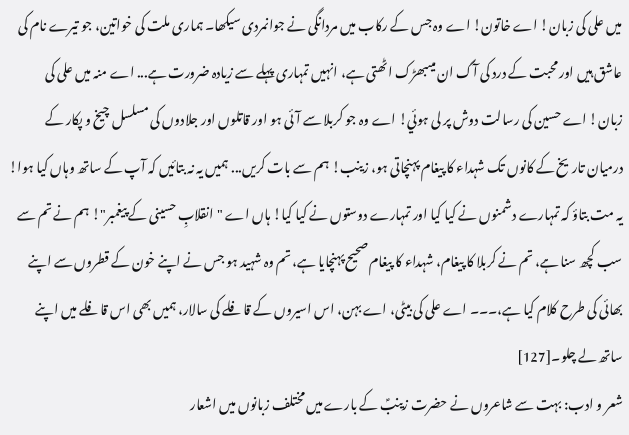میں علی کی زبان! اے خاتون! اے وہ جس کے رکاب میں مردانگی نے جوانمردی سیکھا۔ ہماری ملت کی خواتین، جو تیرے نام کی عاشق ہیں اور محبت کے درد کی آگ ان میںبھڑک اٹھتی ہے، انہیں تمہاری پہلے سے زیادہ ضرورت ہے... اے منہ میں علی کی زبان! اے حسین کی رسالت دوش پر لی ہوئي! اے وہ جو کربلا سے آئی ہو اور قاتلوں اور جلادوں کی مسلسل چیخ و پکار کے درمیان تاریخ کے کانوں تک شہداء کا پیغام پہنچاتی ہو، زینب! ہم سے بات کریں... ہمیں یہ نہ بتائیں کہ آپ کے ساتھ وہاں کیا ہوا! یہ مت بتاؤ کہ تمہارے دشمنوں نے کیا کیا اور تمہارے دوستوں نے کیا کیا! ہاں اے "انقلابِ حسینی کے پیغمبر"! ہم نے تم سے سب کچھ سنا ہے، تم نے کربلا کا پیغام، شہداء کا پیغام صحیح پہنچایا ہے، تم وہ شہید ہو جس نے اپنے خون کے قطروں سے اپنے بھائی کی طرح کلام کیا ہے،۔۔۔ اے علی کی بیٹی، اے بہن، اس اسیروں کے قافلے کی سالار، ہمیں بھی اس قافلے میں اپنے ساتھ لے چلو۔[127]
شعر و ادب: بہت سے شاعروں نے حضرت زینبؑ کے بارے میں مختلف زبانوں میں اشعار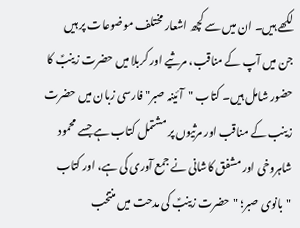لکھے ہیں۔ ان میں سے کچھ اشعار مختلف موضوعات پر ہیں جن میں آپ کے مناقب، مرثیے اور کربلا میں حضرت زینبؑ کا حضور شامل ہیں۔ کتاب "آئینہ صبر" فارسی زبان میں حضرت زینب کے مناقب اور مرثیوں پر مشتمل کتاب ہے جسے محمود شاہروخی اور مشفق کاشانی نے جمع آوری کی ہے، اور کتاب "بانوی صبر؛ "حضرت زینبؑ کی مدحت میں منتخب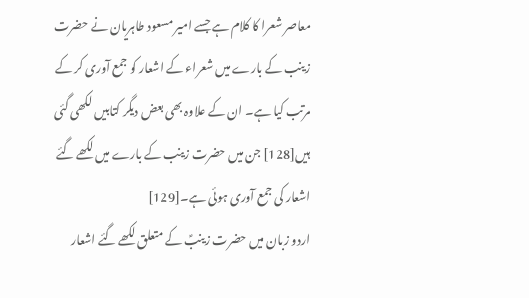معاصر شعرا کا کلام ہے جسے امیر مسعود طاہریان نے حضرت زینب کے بارے میں شعراء کے اشعار کو جمع آوری کر کے مرتب کیا ہے۔ ان کے علاوہ بھی بعض دیگر کتابیں لکھی گئی ہیں[128] جن میں حضرت زینب کے بارے میں لکھے گئے اشعار کی جمع آوری ہوئی ہے۔[129]
اردو زبان میں حضرت زینبؑ کے متعلق لکھے گئے اشعار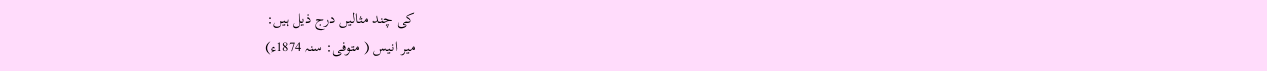کی چند مثالیں درج ذیل ہیں:
میر انیس ( متوفی: سنہ 1874ء)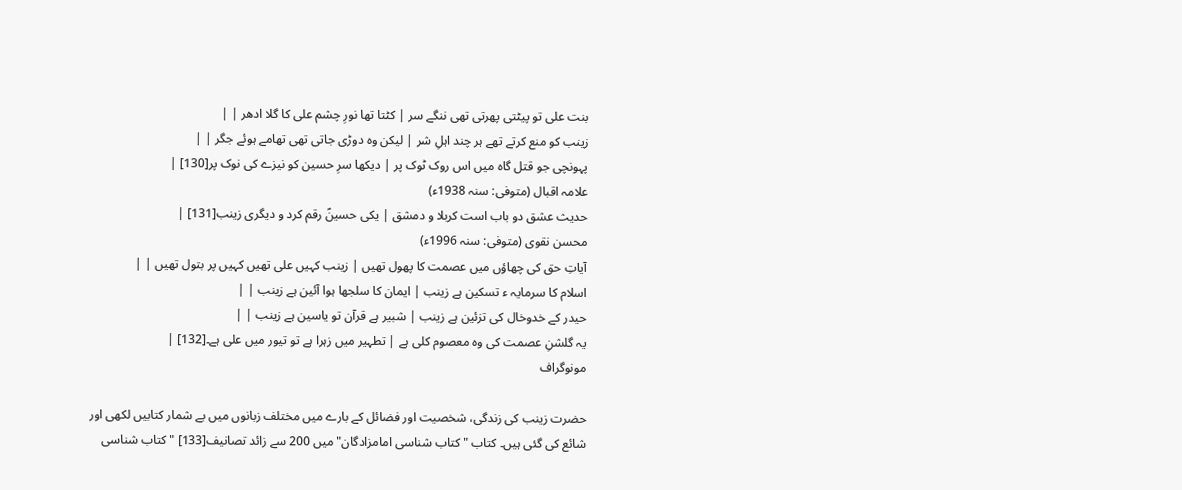بنت علی تو پیٹتی پھرتی تھی ننگے سر | کٹتا تھا نورِ چشم علی کا گلا ادھر | |
زینب کو منع کرتے تھے ہر چند اہلِ شر | لیکن وہ دوڑی جاتی تھی تھامے ہوئے جگر | |
پہونچی جو قتل گاہ میں اس روک ٹوک پر | دیکھا سرِ حسین کو نیزے کی نوک پر[130] |
علامہ اقبال (متوفی: سنہ 1938ء)
حدیث عشق دو باب است کربلا و دمشق | یکی حسینؑ رقم کرد و دیگری زینب[131] |
محسن نقوی (متوفی: سنہ 1996ء)
آیاتِ حق کی چھاؤں میں عصمت کا پھول تھیں | زینب کہیں علی تھیں کہیں پر بتول تھیں | |
اسلام کا سرمایہ ء تسکین ہے زینب | ایمان کا سلجھا ہوا آئین ہے زینب | |
حیدر کے خدوخال کی تزئین ہے زینب | شبیر ہے قرآن تو یاسین ہے زینب | |
یہ گلشنِ عصمت کی وہ معصوم کلی ہے | تطہیر میں زہرا ہے تو تیور میں علی ہے۔[132] |
مونوگراف

حضرت زینب کی زندگی، شخصیت اور فضائل کے بارے میں مختلف زبانوں میں بے شمار کتابیں لکھی اور شائع کی گئی ہیں۔ کتاب "کتاب شناسی امامزادگان" میں 200 سے زائد تصانیف[133] "کتاب شناسی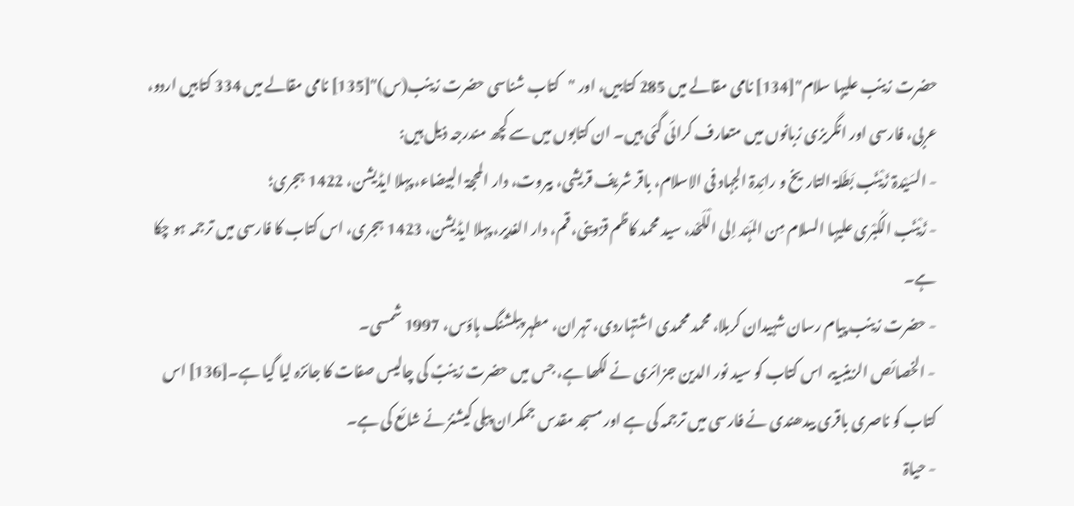حضرت زینب علیہا سلام"[134] نامی مقالے میں 285 کتابیں، اور "کتاب شناسی حضرت زینب(س)"[135] نامی مقالے میں 334 کتابیں اردو، عربی، فارسی اور انگریزی زبانوں میں متعارف کرائی گئی ہیں۔ ان کتابوں میں سے کچھ مندرجہ ذیل ہیں:
- السَیْدۃ زَیْنَب بَطَلۃ التاریخ و رائِدۃ الجہاد فی الاسلام، باقر شریف قریشی، بیروت، دار المحجۃ البیضاء، پہلا ایڈیشن، 1422 ہجری؛
- زَیْنَب الکُبْری علیہا السلام مِن المَہْد اِلی الْلَحْد، سید محمد کاظم قزوینی، قم، دار الغدیر، پہلا ایڈیشن، 1423 ہجری، اس کتاب کا فارسی میں ترجمہ ہو چکا ہے۔
- حضرت زینب پیام رسان شہیدان کربلا، محمد محمدی اشتہاردی، تہران، مطہر پبلشنگ ہاؤس، 1997 شمسی۔
- الخصائص الزینبیۃ، اس کتاب کو سید نور الدین جزائری نے لکھا ہے، جس میں حضرت زینبؑ کی چالیس صفات کا جائزہ لیا گیا ہے۔[136] اس کتاب کو ناصری باقری بیدھندی نے فارسی میں ترجمہ کی ہے اور مسجد مقدس جمکران پبلی کیشنز نے شائع کی ہے۔
- حیاۃ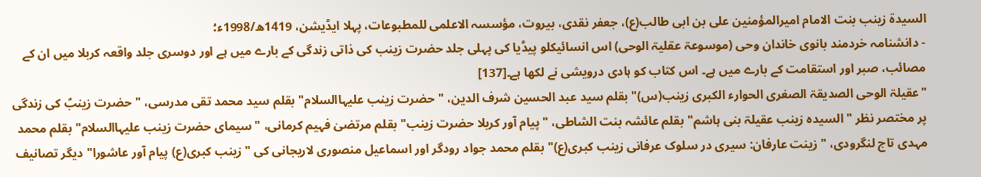السیدۃ زينب بنت الامام امیرالمؤمنین علی بن ابی طالب(ع)، جعفر نقدی، بیروت، مؤسسہ الاعلمی للمطبوعات، پہلا ایڈیشن، 1419ھ/1998ء؛
- دانشنامہ خردمند بانوی خاندان وحی (موسوعۃ عقلیۃ الوحی) اس انسائیکلو پیڈیا کی پہلی جلد حضرت زینب کی ذاتی زندگی کے بارے میں ہے اور دوسری جلد واقعہ کربلا میں ان کے مصائب، صبر اور استقامت کے بارے میں ہے۔ اس کتاب کو ہادی درویشی نے لکھا ہے۔[137]
"عقیلۃ الوحی الصدیقۃ الصغری الحوارء الکبری زینب(س)" بقلم سید عبد الحسین شرف الدین، "حضرت زینب علیہاالسلام" بقلم سید محمد تقی مدرسی، "حضرت زینبؑ کی زندگی پر مختصر نظر "السیدہ زینب عقیلۃ بنی ہاشم" بقلم عائشہ بنت الشاطی، "پیام آور کربلا حضرت زینب" بقلم مرتضیٰ فہیم کرمانی، "سیمای حضرت زینب علیہاالسلام" بقلم محمد مہدی تاج لنگرودی، "زینت عارفان: سیری در سلوک عرفانی زینب کبری(ع)" بقلم محمد جواد رودگر اور اسماعیل منصوری لاریجانی کی "زینب کبری(ع) پیام آور عاشورا" دیگر تصانیف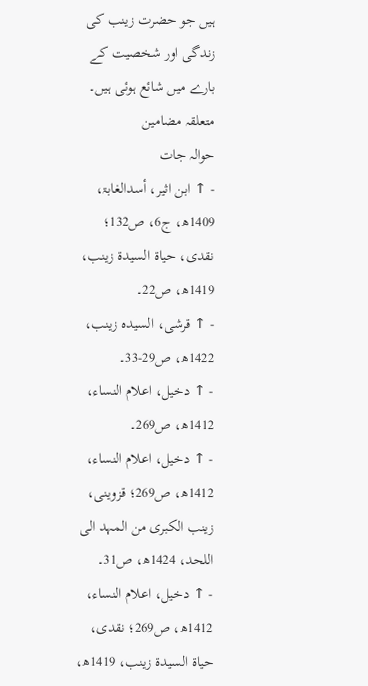ہیں جو حضرت زینب کی زندگی اور شخصیت کے بارے میں شائع ہوئی ہیں۔
متعلقہ مضامین
حوالہ جات
- ↑ ابن اثیر، أسدالغابۃ، 1409ھ، ج6، ص132؛ نقدی، حیاۃ السیدۃ زینب، 1419ھ، ص22۔
- ↑ قرشی، السیدہ زینب، 1422ھ، ص29-33۔
- ↑ دخیل، اعلام النساء، 1412ھ، ص269۔
- ↑ دخیل، اعلام النساء، 1412ھ، ص269؛ قزوینی، زینب الکبری من المہد الی اللحد، 1424ھ، ص31۔
- ↑ دخیل، اعلام النساء، 1412ھ، ص269؛ نقدی، حیاۃ السیدۃ زینب، 1419ھ،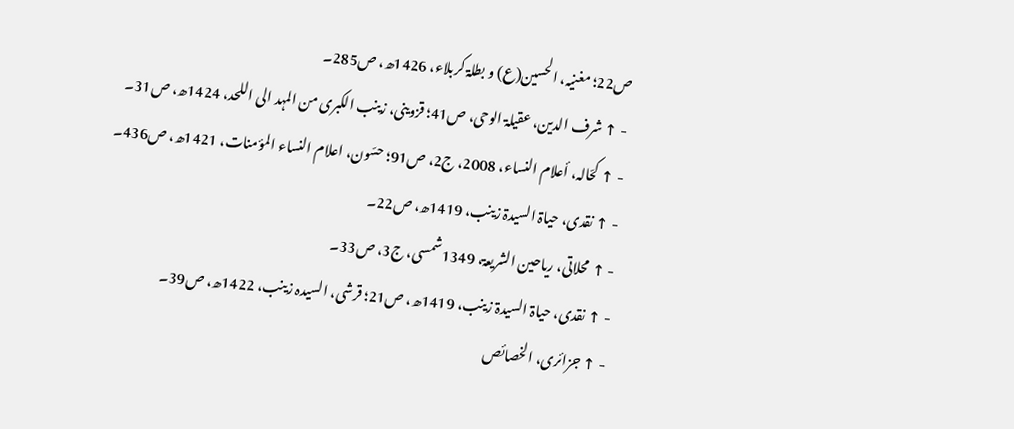ص22؛ مغنیہ، الحسین(ع) و بطلۃ کربلاء، 1426ھ، ص285۔
- ↑ شرف الدین، عقیلۃ الوحی، ص41؛ قزوینی، زینب الکبری من المہد الی اللحد، 1424ھ، ص31۔
- ↑ کحّالہ، أعلام النساء، 2008، ج2، ص91؛ حسّون، اعلام النساء المؤمنات، 1421ھ، ص436۔
- ↑ نقدی، حیاۃ السیدۃ زینب، 1419ھ، ص22۔
- ↑ محلاتی، ریاحین الشریعۃ، 1349شمسی، ج3، ص33۔
- ↑ نقدی، حیاۃ السیدۃ زینب، 1419ھ، ص21؛ قرشی، السیدہ زینب، 1422ھ، ص39۔
- ↑ جزائری، الخصائص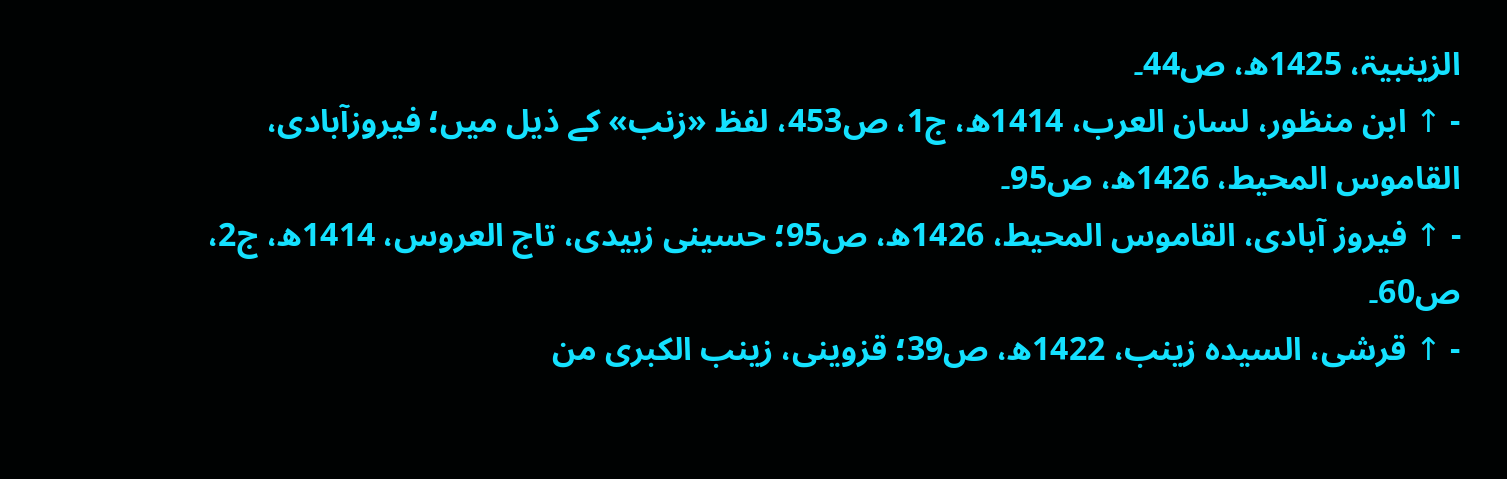الزینبیۃ، 1425ھ، ص44۔
- ↑ ابن منظور، لسان العرب، 1414ھ، ج1، ص453، لفظ «زنب» کے ذیل میں؛ فیروزآبادی، القاموس المحیط، 1426ھ، ص95۔
- ↑ فیروز آبادی، القاموس المحیط، 1426ھ، ص95؛ حسینی زبیدی، تاج العروس، 1414ھ، ج2، ص60۔
- ↑ قرشی، السیدہ زینب، 1422ھ، ص39؛ قزوینی، زینب الکبری من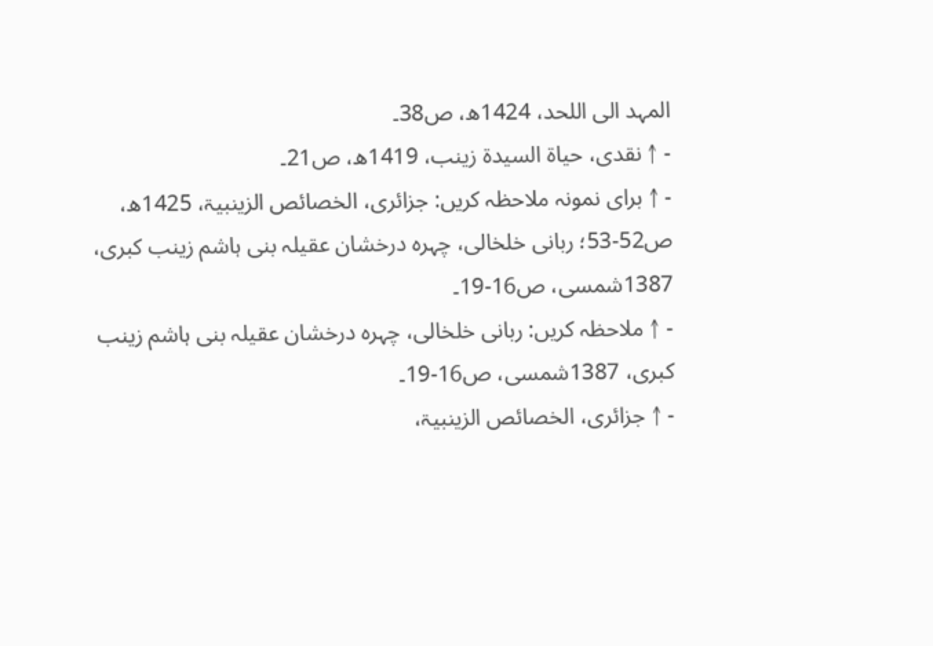المہد الی اللحد، 1424ھ، ص38۔
- ↑ نقدی، حیاۃ السیدۃ زینب، 1419ھ، ص21۔
- ↑ برای نمونہ ملاحظہ کریں: جزائری، الخصائص الزینبیۃ، 1425ھ، ص52-53؛ ربانی خلخالی، چہرہ درخشان عقیلہ بنی ہاشم زینب کبری، 1387شمسی، ص16-19۔
- ↑ ملاحظہ کریں: ربانی خلخالی، چہرہ درخشان عقیلہ بنی ہاشم زینب کبری، 1387شمسی، ص16-19۔
- ↑ جزائری، الخصائص الزینبیۃ،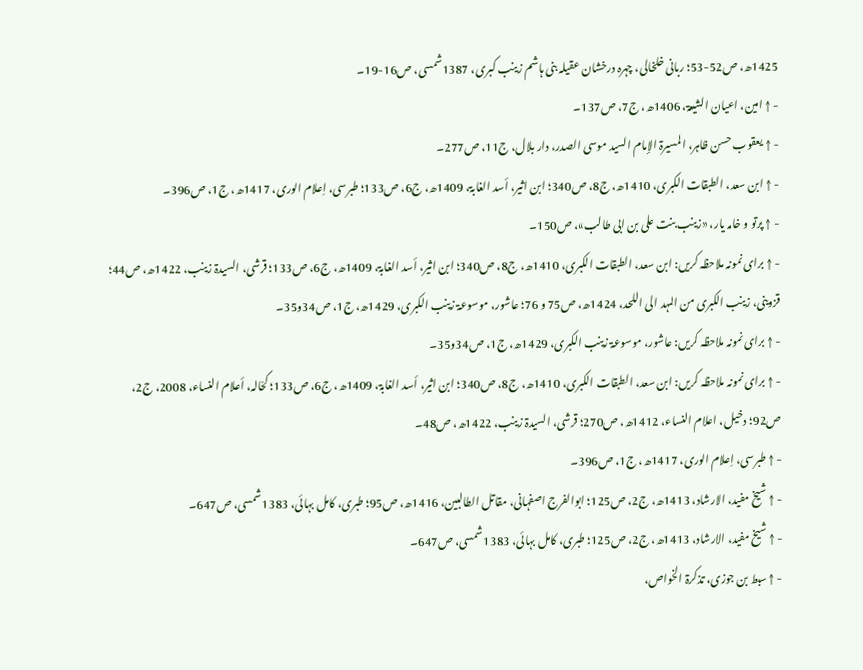1425ھ، ص52-53؛ ربانی خلخالی، چہرہ درخشان عقیلہ بنی ہاشم زینب کبری، 1387شمسی، ص16-19۔
- ↑ امین، اعیان الشیعۃ، 1406ھ، ج7، ص137۔
- ↑ یعقوب حسن ظاہر، المسیرۃ الإمام السید موسی الصدر، دار بلال، ج11، ص277۔
- ↑ ابن سعد، الطبقات الکبری، 1410ھ، ج8، ص340؛ ابن اثیر، أسد الغابۃ، 1409ھ، ج6، ص133؛ طبرسی، اِعلام الوری، 1417ھ، ج1، ص396۔
- ↑ پرتو و خامہ یار، «زینب بنت علی بن ابی طالب»، ص150۔
- ↑ برای نمونہ ملاحظہ کریں: ابن سعد، الطبقات الکبری، 1410ھ، ج8، ص340؛ ابن اثیر، أسد الغابۃ، 1409ھ، ج6، ص133؛ قرشی، السیدۃ زینب، 1422ھ، ص44؛ قزوینی، زینب الکبری من المہد الی اللحد، 1424ھ، ص75 و 76؛ عاشور، موسوعۃ زینب الکبری، 1429ھ، ج1، ص34و35۔
- ↑ برای نمونہ ملاحظہ کریں: عاشور، موسوعۃ زینب الکبری، 1429ھ، ج1، ص34و35۔
- ↑ برای نمونہ ملاحظہ کریں: ابن سعد، الطبقات الکبری، 1410ھ، ج8، ص340؛ ابن اثیر، أسد الغابۃ، 1409ھ، ج6، ص133؛ کحّالہ، أعلام النساء، 2008، ج2، ص92؛ دخیل، اعلام النساء، 1412ھ، ص270؛ قرشی، السیدۃ زینب، 1422ھ، ص48۔
- ↑ طبرسی، اِعلام الوری، 1417ھ، ج1، ص396۔
- ↑ شیخ مفید، الارشاد، 1413ھ، ج2، ص125؛ ابوالفرج اصفہانی، مقاتل الطالبین، 1416ھ، ص95؛ طبری، کامل بہائی، 1383شمسی، ص647۔
- ↑ شیخ مفید، الارشاد، 1413ھ، ج2، ص125؛ طبری، کامل بہائی، 1383شمسی، ص647۔
- ↑ سبط بن جوزی، تذکرۃ الخواص،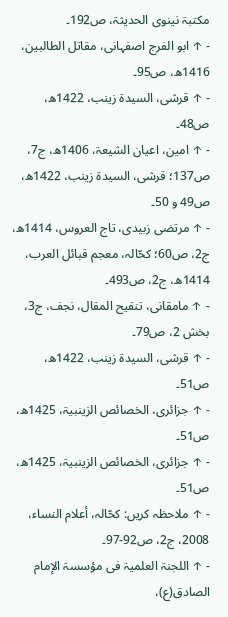مکتبۃ نینوی الحدیثۃ، ص192۔
- ↑ ابو الفرج اصفہانی، مقاتل الطالبین، 1416ھ، ص95۔
- ↑ قرشی، السیدۃ زینب، 1422ھ، ص48۔
- ↑ امین، اعیان الشیعۃ، 1406ھ، ج7، ص137؛ قرشی، السیدۃ زینب، 1422ھ، ص49 و 50۔
- ↑ مرتضی زبيدی، تاج العروس، 1414ھ، ج2، ص60؛ کحّالہ، معجم قبائل العرب، 1414ھ، ج2، ص493۔
- ↑ مامقانی، تنقیح المقال، نجف، ج3، بخش 2، ص79۔
- ↑ قرشی، السیدۃ زینب، 1422ھ، ص51۔
- ↑ جزائری، الخصائص الزینبیۃ، 1425ھ، ص51۔
- ↑ جزائری، الخصائص الزینبیۃ، 1425ھ، ص51۔
- ↑ ملاحظہ کریں: کحّالہ، أعلام النساء، 2008، ج2، ص92-97۔
- ↑ اللجنۃ العلمیۃ فی مؤسسۃ الإمام الصادق(ع)،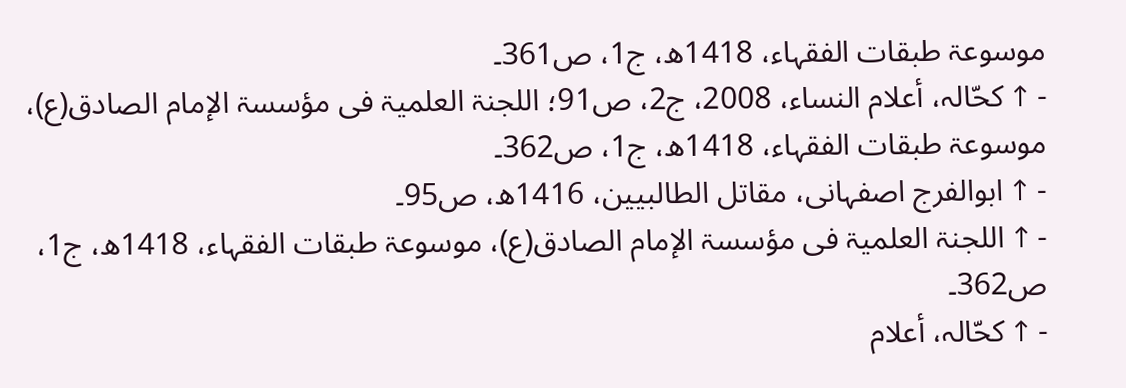موسوعۃ طبقات الفقہاء، 1418ھ، ج1، ص361۔
- ↑ کحّالہ، أعلام النساء، 2008، ج2، ص91؛ اللجنۃ العلمیۃ فی مؤسسۃ الإمام الصادق(ع)، موسوعۃ طبقات الفقہاء، 1418ھ، ج1، ص362۔
- ↑ ابوالفرج اصفہانی، مقاتل الطالبیین، 1416ھ، ص95۔
- ↑ اللجنۃ العلمیۃ فی مؤسسۃ الإمام الصادق(ع)، موسوعۃ طبقات الفقہاء، 1418ھ، ج1، ص362۔
- ↑ کحّالہ، أعلام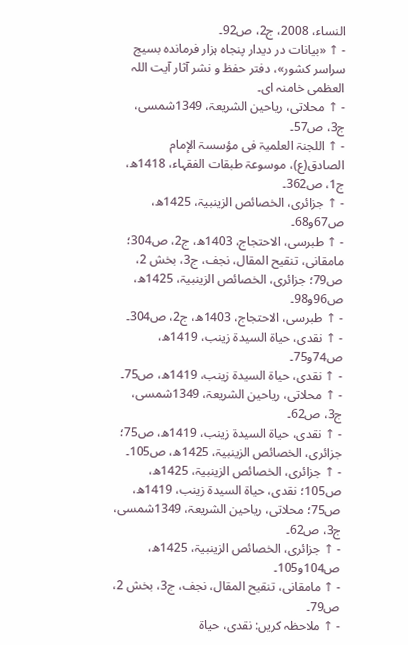النساء، 2008، ج2، ص92۔
- ↑ «بیانات در دیدار پنجاہ ہزار فرماندہ بسیج سراسر کشور»، دفتر حفظ و نشر آثار آیت اللہ العظمی خامنہ ای۔
- ↑ محلاتی، ریاحین الشریعۃ، 1349شمسی، ج3، ص57۔
- ↑ اللجنۃ العلمیۃ فی مؤسسۃ الإمام الصادق(ع)، موسوعۃ طبقات الفقہاء، 1418ھ، ج1، ص362۔
- ↑ جزائری، الخصائص الزینبیۃ، 1425ھ، ص67و68۔
- ↑ طبرسی، الاحتجاج، 1403ھ، ج2، ص304؛ مامقانی، تنقیح المقال، نجف، ج3، بخش 2، ص79؛ جزائری، الخصائص الزینبیۃ، 1425ھ، ص96و98۔
- ↑ طبرسی، الاحتجاج، 1403ھ، ج2، ص304۔
- ↑ نقدی، حیاۃ السیدۃ زینب، 1419ھ، ص74و75۔
- ↑ نقدی، حیاۃ السیدۃ زينب، 1419ھ، ص75۔
- ↑ محلاتی، ریاحین الشریعۃ، 1349شمسی، ج3، ص62۔
- ↑ نقدی، حیاۃ السیدۃ زينب، 1419ھ، ص75؛ جزائری، الخصائص الزینبیۃ، 1425ھ، ص105۔
- ↑ جزائری، الخصائص الزینبیۃ، 1425ھ، ص105؛ نقدی، حیاۃ السیدۃ زينب، 1419ھ، ص75؛ محلاتی، ریاحین الشریعۃ، 1349شمسی، ج3، ص62۔
- ↑ جزائری، الخصائص الزینبیۃ، 1425ھ، ص104و105۔
- ↑ مامقانی، تنقیح المقال، نجف، ج3، بخش 2، ص79۔
- ↑ ملاحظہ کریں: نقدی، حیاۃ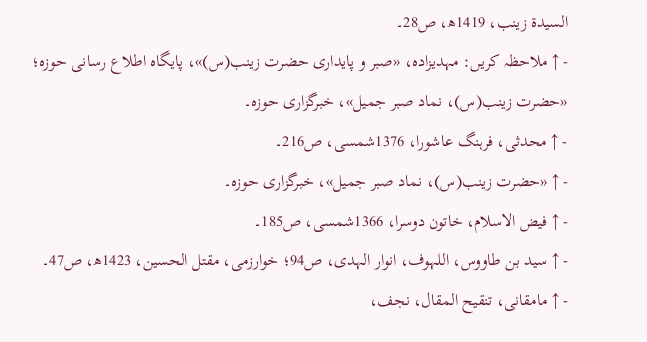السیدۃ زینب، 1419ھ، ص28۔
- ↑ ملاحظہ کریں: مہدیزادہ، «صبر و پایداری حضرت زینب(س)»، پایگاہ اطلاع رسانی حوزہ؛ «حضرت زینب(س)، نماد صبر جمیل»، خبرگزاری حوزہ۔
- ↑ محدثی، فرہنگ عاشورا، 1376شمسی، ص216۔
- ↑ «حضرت زینب(س)، نماد صبر جمیل»، خبرگزاری حوزہ۔
- ↑ فیض الاسلام، خاتون دوسرا، 1366شمسی، ص185۔
- ↑ سید بن طاووس، اللہوف، انوار الہدی، ص94؛ خوارزمی، مقتل الحسین، 1423ھ، ص47۔
- ↑ مامقانی، تنقیح المقال، نجف،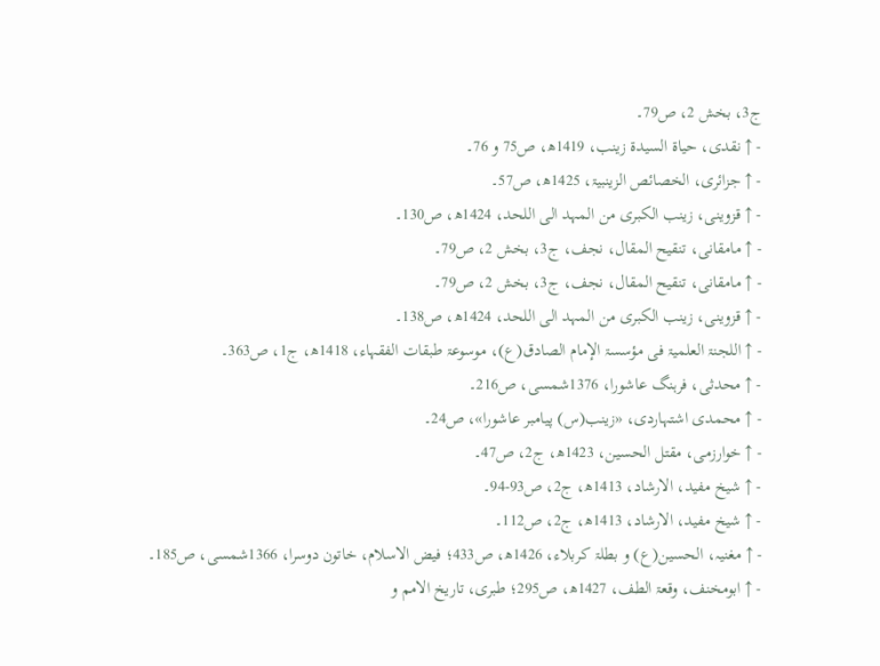ج3، بخش 2، ص79۔
- ↑ نقدی، حیاۃ السیدۃ زينب، 1419ھ، ص75 و 76۔
- ↑ جزائری، الخصائص الزینبیۃ، 1425ھ، ص57۔
- ↑ قزوینی، زینب الکبری من المہد الی اللحد، 1424ھ، ص130۔
- ↑ مامقانی، تنقیح المقال، نجف، ج3، بخش 2، ص79۔
- ↑ مامقانی، تنقیح المقال، نجف، ج3، بخش 2، ص79۔
- ↑ قزوینی، زینب الکبری من المہد الی اللحد، 1424ھ، ص138۔
- ↑ اللجنۃ العلمیۃ فی مؤسسۃ الإمام الصادق(ع)، موسوعۃ طبقات الفقہاء، 1418ھ، ج1، ص363۔
- ↑ محدثی، فرہنگ عاشورا، 1376شمسی، ص216۔
- ↑ محمدی اشتہاردی، «زینب(س) پیامبر عاشورا»، ص24۔
- ↑ خوارزمی، مقتل الحسین، 1423ھ، ج2، ص47۔
- ↑ شیخ مفید، الارشاد، 1413ھ، ج2، ص93-94۔
- ↑ شیخ مفید، الارشاد، 1413ھ، ج2، ص112۔
- ↑ مغنیہ، الحسين(ع) و بطلۃ كربلاء، 1426ھ، ص433؛ فیض الاسلام، خاتون دوسرا، 1366شمسی، ص185۔
- ↑ ابومخنف، وقعۃ الطف، 1427ھ، ص295؛ طبری، تاریخ الامم و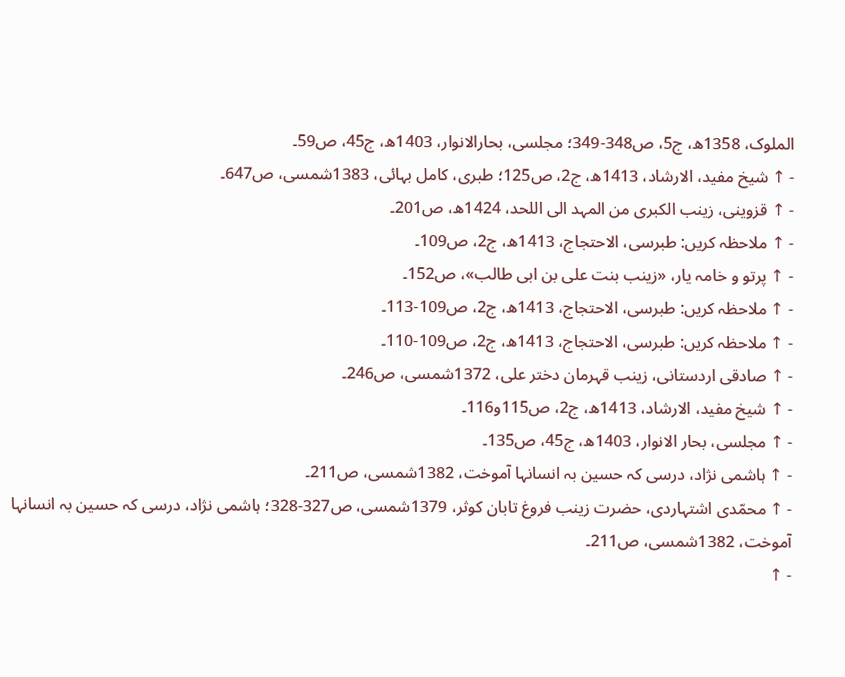الملوک، 1358ھ، ج5، ص348-349؛ مجلسی، بحارالانوار، 1403ھ، ج45، ص59۔
- ↑ شیخ مفید، الارشاد، 1413ھ، ج2، ص125؛ طبری، کامل بہائی، 1383شمسی، ص647۔
- ↑ قزوینی، زینب الکبری من المہد الی اللحد، 1424ھ، ص201۔
- ↑ ملاحظہ کریں: طبرسی، الاحتجاج، 1413ھ، ج2، ص109۔
- ↑ پرتو و خامہ یار، «زینب بنت علی بن ابی طالب»، ص152۔
- ↑ ملاحظہ کریں: طبرسی، الاحتجاج، 1413ھ، ج2، ص109-113۔
- ↑ ملاحظہ کریں: طبرسی، الاحتجاج، 1413ھ، ج2، ص109-110۔
- ↑ صادقی اردستانی، زینب قہرمان دختر علی، 1372شمسی، ص246۔
- ↑ شیخ مفید، الارشاد، 1413ھ، ج2، ص115و116۔
- ↑ مجلسی، بحار الانوار، 1403ھ، ج45، ص135۔
- ↑ ہاشمی نژاد، درسی کہ حسین بہ انسانہا آموخت، 1382شمسی، ص211۔
- ↑ محمّدی اشتہاردی، حضرت زینب فروغ تابان کوثر، 1379شمسی، ص327-328؛ ہاشمی نژاد، درسی کہ حسین بہ انسانہا آموخت، 1382شمسی، ص211۔
- ↑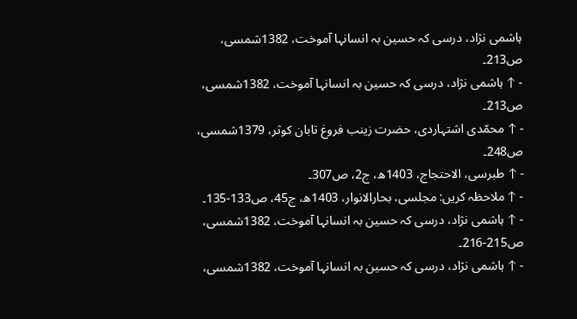ہاشمی نژاد، درسی کہ حسین بہ انسانہا آموخت، 1382شمسی، ص213۔
- ↑ ہاشمی نژاد، درسی کہ حسین بہ انسانہا آموخت، 1382شمسی، ص213۔
- ↑ محمّدی اشتہاردی، حضرت زینب فروغ تابان کوثر، 1379شمسی، ص248۔
- ↑ طبرسی، الاحتجاج، 1403ھ، ج2، ص307۔
- ↑ ملاحظہ کریں: مجلسی، بحارالانوار، 1403ھ، ج45، ص133-135۔
- ↑ ہاشمی نژاد، درسی کہ حسین بہ انسانہا آموخت، 1382شمسی، ص215-216۔
- ↑ ہاشمی نژاد، درسی کہ حسین بہ انسانہا آموخت، 1382شمسی،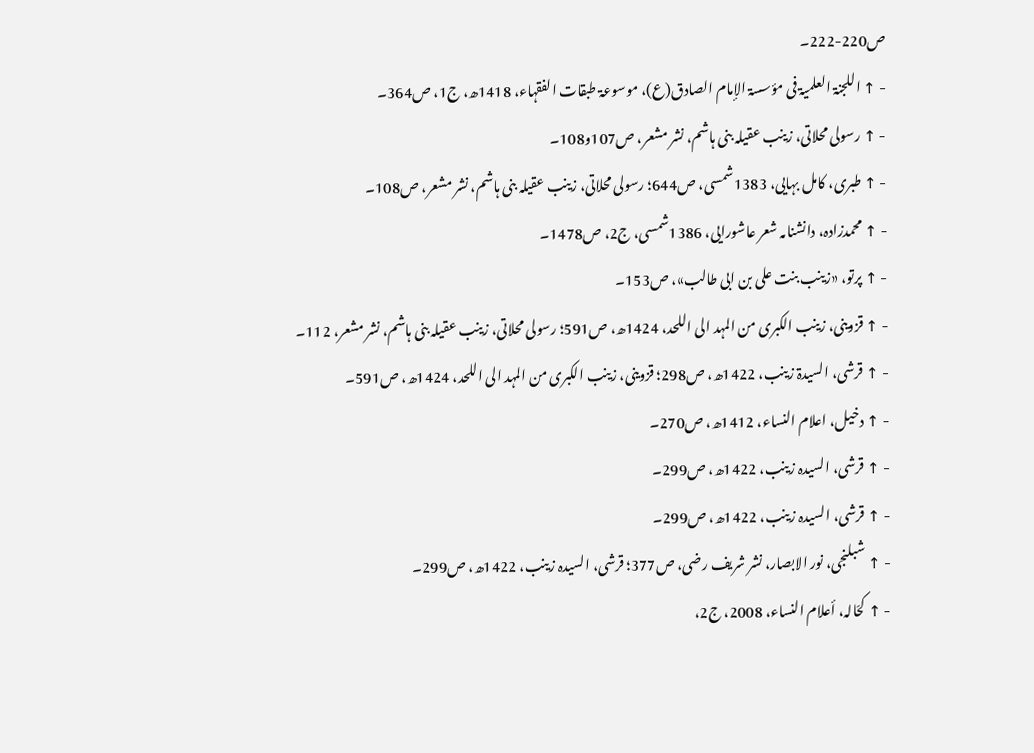ص220-222۔
- ↑ اللجنۃ العلمیۃ فی مؤسسۃ الإمام الصادق(ع)، موسوعۃ طبقات الفقہاء، 1418ھ، ج1، ص364۔
- ↑ رسولی محلاتی، زینب عقیلہ بنی ہاشم، نشر مشعر، ص107و108۔
- ↑ طبری، کامل بہایی، 1383شمسی، ص644؛ رسولی محلاتی، زینب عقیلہ بنی ہاشم، نشر مشعر، ص108۔
- ↑ محمدزادہ، دانشنامہ شعر عاشورایی، 1386شمسی، ج2، ص1478۔
- ↑ پرتو، «زینب بنت علی بن ابی طالب»، ص153۔
- ↑ قزوینی، زینب الکبری من المہد الی اللحد، 1424ھ، ص591؛ رسولی محلاتی، زینب عقیلہ بنی ہاشم، نشر مشعر، 112۔
- ↑ قرشی، السیدۃ زینب، 1422ھ، ص298؛ قزوینی، زینب الکبری من المہد الی اللحد، 1424ھ، ص591۔
- ↑ دخیل، اعلام النساء، 1412ھ، ص270۔
- ↑ قرشی، السیدہ زینب، 1422ھ، ص299۔
- ↑ قرشی، السیدہ زینب، 1422ھ، ص299۔
- ↑ شبلنجی، نور الابصار، نشر شریف رضی، ص377؛ قرشی، السیدہ زینب، 1422ھ، ص299۔
- ↑ کحّالہ، أعلام النساء، 2008، ج2،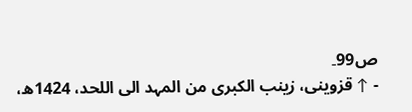ص99۔
- ↑ قزوینی، زینب الکبری من المہد الی اللحد، 1424ھ،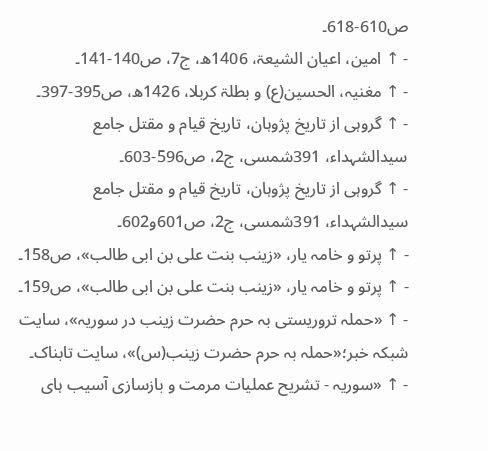ص610-618۔
- ↑ امین، اعیان الشیعۃ، 1406ھ، ج7، ص140-141۔
- ↑ مغنیہ، الحسین(ع) و بطلۃ کربلا، 1426ھ، ص395-397۔
- ↑ گروہی از تاریخ پژوہان، تاریخ قیام و مقتل جامع سیدالشہداء، 391شمسی، ج2، ص596-603۔
- ↑ گروہی از تاریخ پژوہان، تاریخ قیام و مقتل جامع سیدالشہداء، 391شمسی، ج2، ص601و602۔
- ↑ پرتو و خامہ یار، «زینب بنت علی بن ابی طالب»، ص158۔
- ↑ پرتو و خامہ یار، «زینب بنت علی بن ابی طالب»، ص159۔
- ↑ «حملہ تروریستی بہ حرم حضرت زینب در سوریہ»، سایت شبکہ خبر؛«حملہ بہ حرم حضرت زینب(س)»، سایت تابناک۔
- ↑ «سوریہ - تشریح عملیات مرمت و بازسازی آسیب ہای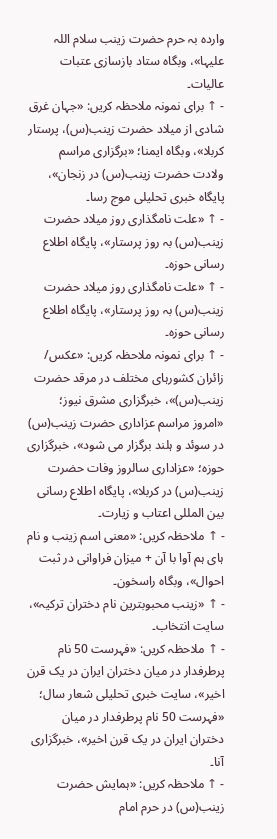واردہ بہ حرم حضرت زینب سلام اللہ علیہا»، وبگاہ ستاد بازسازی عتبات عالیات۔
- ↑ برای نمونہ ملاحظہ کریں: «جہان غرق شادی از میلاد حضرت زینب(س)، پرستار کربلا»، وبگاہ ایمنا؛ «برگزاری مراسم ولادت حضرت زینب(س) در زنجان»، پایگاہ خبری تحلیلی موج رسا۔
- ↑ «علت نامگذاری روز میلاد حضرت زینب(س) بہ روز پرستار»، پایگاہ اطلاع رسانی حوزہ۔
- ↑ «علت نامگذاری روز میلاد حضرت زینب(س) بہ روز پرستار»، پایگاہ اطلاع رسانی حوزہ۔
- ↑ برای نمونہ ملاحظہ کریں: «عکس/ زائران کشورہای مختلف در مرقد حضرت زینب(س)»، خبرگزاری مشرق نیوز؛ «امروز مراسم عزاداری حضرت زینب(س) در سوئد و ہلند برگزار می شود»، خبرگزاری حوزہ؛ «عزاداری سالروز وفات حضرت زینب(س) در کربلا»، پایگاہ اطلاع رسانی بین المللی اعتاب و زیارت۔
- ↑ ملاحظہ کریں: «معنی اسم زینب و نام ہای ہم آوا با آن + میزان فراوانی در ثبت احوال»، وبگاہ راسخون۔
- ↑ «زینب محبوبترین نام دختران ترکیہ»، سایت انتخاب۔
- ↑ ملاحظہ کریں: «فہرست 50 نام پرطرفدار در میان دختران ایران در یک قرن اخیر»، سایت خبری تحلیلی شعار سال؛ «فہرست 50 نام پرطرفدار در میان دختران ایران در یک قرن اخیر»، خبرگزاری آنا۔
- ↑ ملاحظہ کریں: «ہمایش حضرت زینب(س) در حرم امام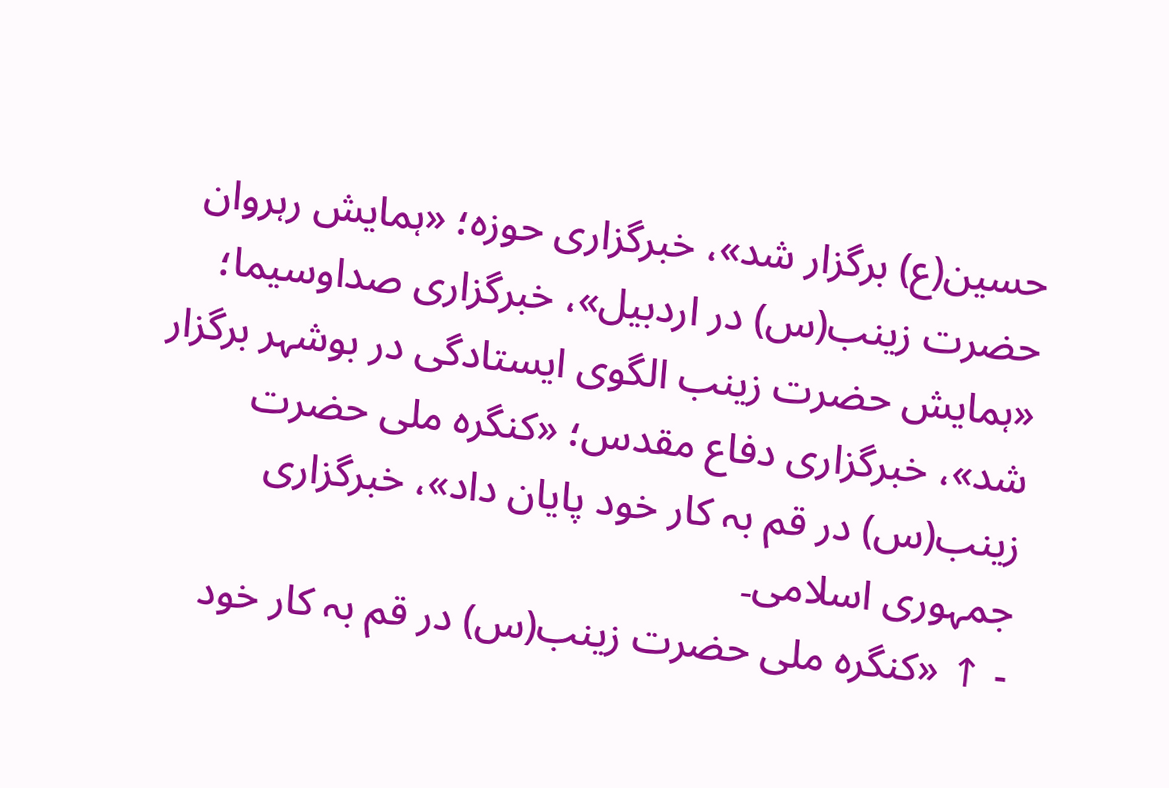حسین(ع) برگزار شد»، خبرگزاری حوزہ؛ «ہمایش رہروان حضرت زینب(س) در اردبیل»، خبرگزاری صداوسیما؛ «ہمایش حضرت زینب الگوی ایستادگی در بوشہر برگزار شد»، خبرگزاری دفاع مقدس؛ «کنگرہ ملی حضرت زینب(س) در قم بہ کار خود پایان داد»، خبرگزاری جمہوری اسلامی۔
- ↑ «کنگرہ ملی حضرت زینب(س) در قم بہ کار خود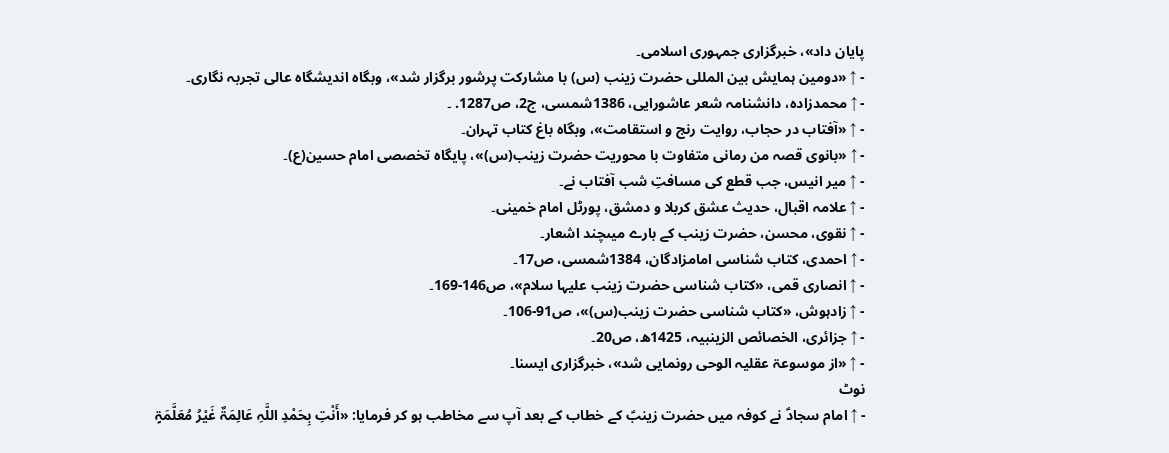پایان داد»، خبرگزاری جمہوری اسلامی۔
- ↑ «دومین ہمایش بین المللی حضرت زینب (س) با مشارکت پرشور برگزار شد»، وبگاہ اندیشگاہ عالی تجربہ نگاری۔
- ↑ محمدزادہ، دانشنامہ شعر عاشورایی، 1386شمسی، ج2، ص1287. ۔
- ↑ «آفتاب در حجاب، روایت رنج و استقامت»، وبگاہ باغ کتاب تہران۔
- ↑ «بانوی قصہ من رمانی متفاوت با محوریت حضرت زینب(س)»، پایگاہ تخصصی امام حسین(ع)۔
- ↑ میر انیس، جب قطع کی مسافتِ شب آفتاب نے۔
- ↑ علامہ اقبال، حدیث عشق کربلا و دمشق، پورٹل امام خمینی۔
- ↑ نقوی، محسن، حضرت زینب کے بارے میںچند اشعار۔
- ↑ احمدی، کتاب شناسی امامزادگان، 1384شمسی، ص17۔
- ↑ انصاری قمی، «کتاب شناسی حضرت زینب علیہا سلام»، ص146-169۔
- ↑ زادہوش، «کتاب شناسی حضرت زینب(س)»، ص91-106۔
- ↑ جزائری، الخصائص الزینبیہ، 1425ھ، ص20۔
- ↑ «از موسوعۃ عقلیہ الوحی رونمایی شد»، خبرگزاری ایسنا۔
نوٹ
- ↑ امام سجادؑ نے کوفہ میں حضرت زینبؑ کے خطاب کے بعد آپ سے مخاطب ہو کر فرمایا: «أَنْتِ بِحَمْدِ اللَّہِ عَالِمَۃٌ غَيْرُ مُعَلَّمَۃٍ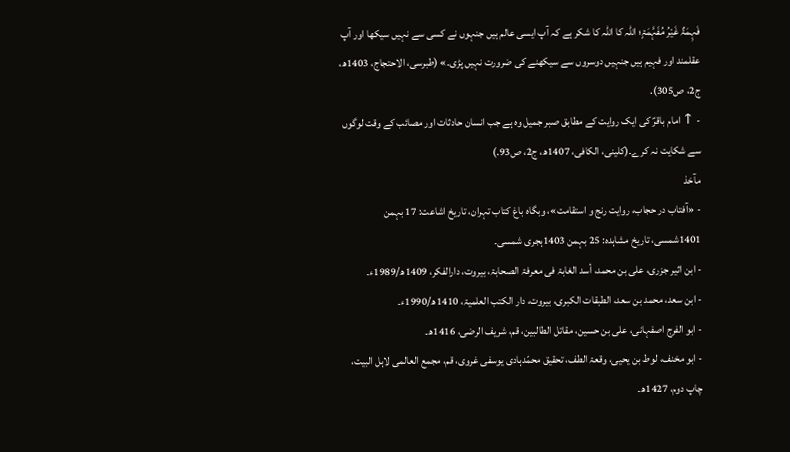فَہِمَۃٌ غَيْرُ مُفَہَّمَۃٍ؛ اللہ کا اللہ کا شکر ہے کہ آپ ایسی عالم ہیں جنہوں نے کسی سے نہیں سیکھا اور آپ عقلمند اور فہیم ہیں جنہیں دوسروں سے سیکھنے کی ضرورت نہیں پڑی۔» (طبرسی، الاحتجاج، 1403ھ، ج2، ص305).
- ↑ امام باقرؑ کی ایک روایت کے مطابق صبر جمیل وہ ہے جب انسان حادثات اور مصائب کے وقت لوگوں سے شکایت نہ کرے۔(کلینی، الکافی، 1407ھ، ج2، ص93.)
مآخذ
- «آفتاب در حجاب، روایت رنج و استقامت»، وبگاہ باغ کتاب تہران، تاریخ اشاعت: 17 بہمن 1401شمسی، تاریخ مشاہدہ: 25 بہمن 1403ہجری شمسی۔
- ابن اثیر جزری، علی بن محمد، أسد الغابۃ فی معرفۃ الصحابۃ، بیروت، دارالفکر، 1409ھ/1989ء۔
- ابن سعد، محمد بن سعد، الطبقات الکبری، بیروت، دار الکتب العلمیۃ، 1410ھ/1990ء۔
- ابو الفرج اصفہانی، علی بن حسین، مقاتل الطالبین، قم، شریف الرضی، 1416ھ۔
- ابو مخنف، لوط بن یحیی، وقعۃ الطف، تحقیق محمّدہادی یوسفی غروی، قم، مجمع العالمی لاہل البیت، چاپ دوم، 1427ھ۔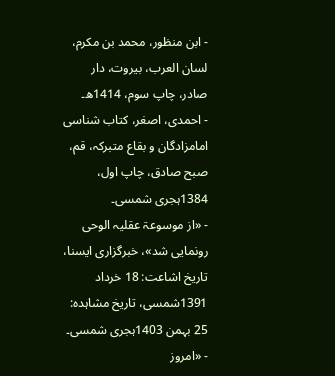- ابن منظور، محمد بن مکرم، لسان العرب، بیروت، دار صادر، چاپ سوم، 1414ھ۔
- احمدی، اصغر، کتاب شناسی امامزادگان و بقاع متبرکہ، قم، صبح صادق، چاپ اول، 1384ہجری شمسی۔
- «از موسوعۃ عقلیہ الوحی رونمایی شد»، خبرگزاری ایسنا، تاریخ اشاعت: 18 خرداد 1391شمسی، تاریخ مشاہدہ: 25 بہمن 1403ہجری شمسی۔
- «امروز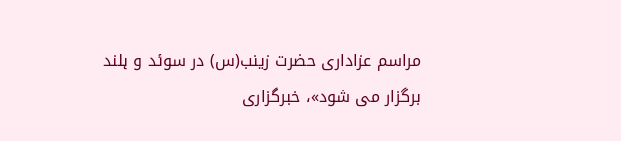مراسم عزاداری حضرت زینب(س) در سوئد و ہلند برگزار می شود»، خبرگزاری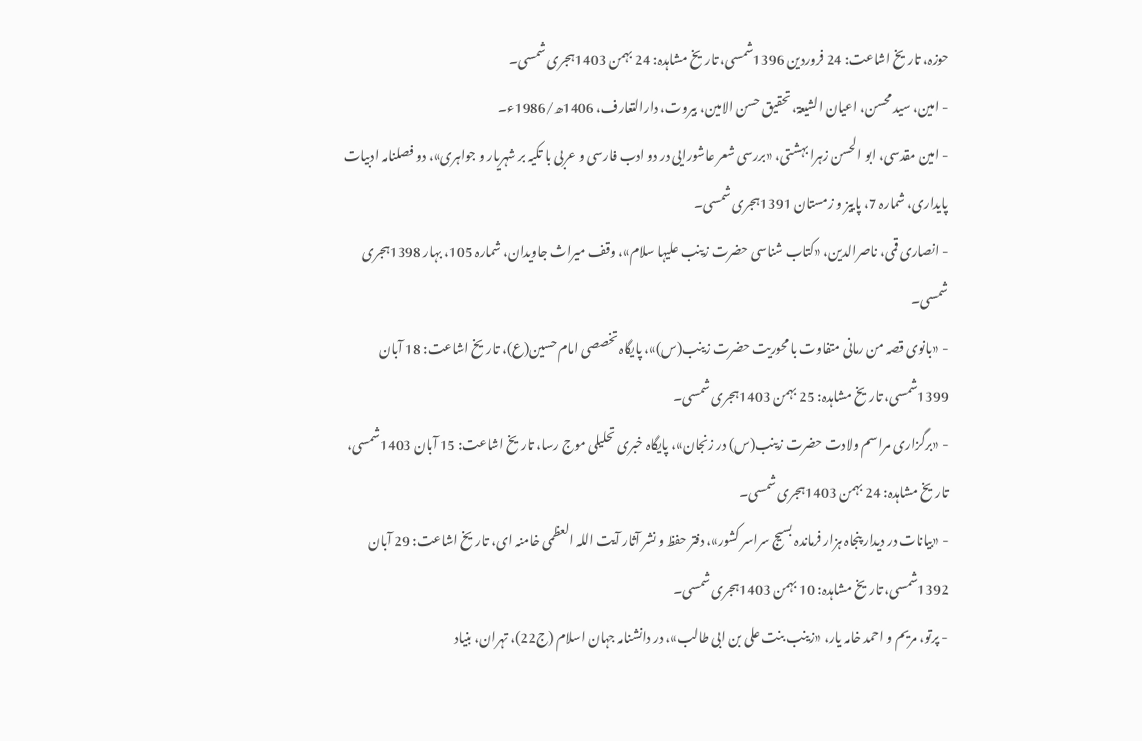حوزہ، تاریخ اشاعت: 24 فروردین 1396شمسی، تاریخ مشاہدہ: 24 بہمن 1403ہجری شمسی۔
- امین، سید محسن، اعیان الشیعۃ، تحقیق حسن الامین، بیروت، دارالتعارف، 1406ھ/1986ء۔
- امین مقدسی، ابو الحسن زہرا بہشتی، «بررسی شعر عاشورایی در دو ادب فارسی و عربی با تکیہ بر شہریار و جواہری»، دو فصلنامہ ادبیات پایداری، شمارہ 7، پاییز و زمستان 1391ہجری شمسی۔
- انصاری قمی، ناصرالدین، «کتاب شناسی حضرت زینب علیہا سلام»، وقف میراث جاویدان، شمارہ 105، بہار 1398ہجری شمسی۔
- «بانوی قصہ من رمانی متفاوت با محوریت حضرت زینب(س)»، پایگاہ تخصصی امام حسین(ع)، تاریخ اشاعت: 18 آبان 1399شمسی، تاریخ مشاہدہ: 25 بہمن 1403ہجری شمسی۔
- «برگزاری مراسم ولادت حضرت زینب(س) در زنجان»، پایگاہ خبری تحلیلی موج رسا، تاریخ اشاعت: 15 آبان 1403شمسی، تاریخ مشاہدہ: 24 بہمن 1403ہجری شمسی۔
- «بیانات در دیدار پنجاہ ہزار فرماندہ بسیج سراسر کشور»، دفتر حفظ و نشر آثار آیت اللہ العظمی خامنہ ای، تاریخ اشاعت: 29 آبان 1392شمسی، تاریخ مشاہدہ: 10 بہمن 1403ہجری شمسی۔
- پرتو، مریم و احمد خامہ یار، «زینب بنت علی بن ابی طالب»، در دانشنامہ جہان اسلام (ج22)، تہران، بنیاد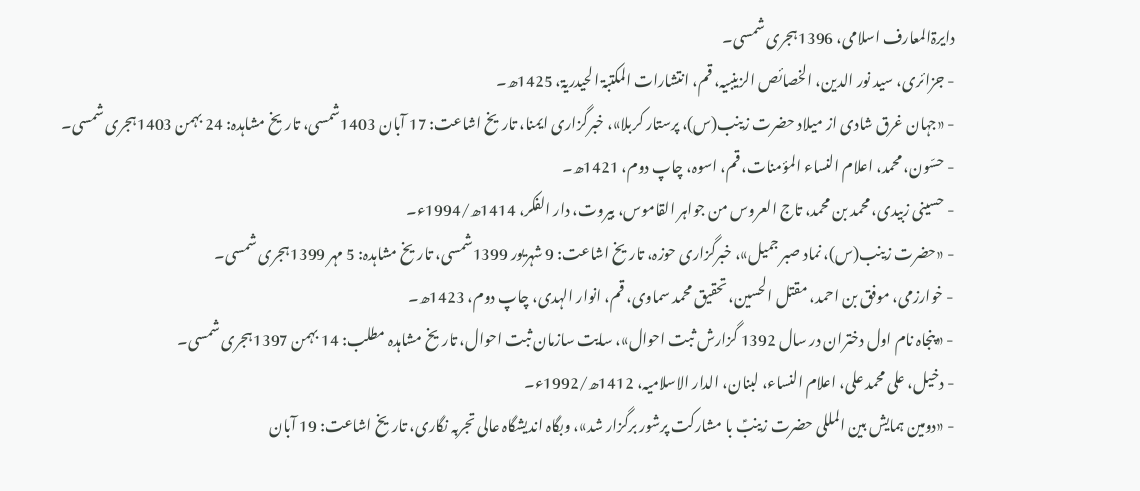دایرۃالمعارف اسلامی، 1396ہجری شمسی۔
- جزائری، سید نور الدین، الخصائص الزینبیہ، قم، انتشارات المکتبۃ الحیدریۃ، 1425ھ۔
- «جہان غرق شادی از میلاد حضرت زینب(س)، پرستار کربلا»، خبرگزاری ایمنا، تاریخ اشاعت: 17 آبان 1403شمسی، تاریخ مشاہدہ: 24 بہمن 1403ہجری شمسی۔
- حسّون، محمد، اعلام النساء المؤمنات، قم، اسوہ، چاپ دوم، 1421ھ۔
- حسینی زبیدی، محمد بن محمد، تاج العروس من جواہر القاموس، بیروت، دار الفکر، 1414ھ/1994ء۔
- «حضرت زینب(س)، نماد صبر جمیل»، خبرگزاری حوزہ، تاریخ اشاعت: 9 شہریور 1399شمسی، تاریخ مشاہدہ: 5 مہر 1399ہجری شمسی۔
- خوارزمی، موفق بن احمد، مقتل الحسین، تحقیق محمد سماوی، قم، انوار الہدی، چاپ دوم، 1423ھ۔
- «پنجاہ نام اول دختران در سال 1392 گزارش ثبت احوال»، سایت سازمان ثبت احوال، تاریخ مشاہدہ مطلب: 14 بہمن 1397ہجری شمسی۔
- دخیل، علی محمد علی، اعلام النساء، لبنان، الدار الاسلامیہ، 1412ھ/1992ء۔
- «دومین ہمایش بین المللی حضرت زینبؑ با مشارکت پرشور برگزار شد»، وبگاہ اندیشگاہ عالی تجربہ نگاری، تاریخ اشاعت: 19 آبان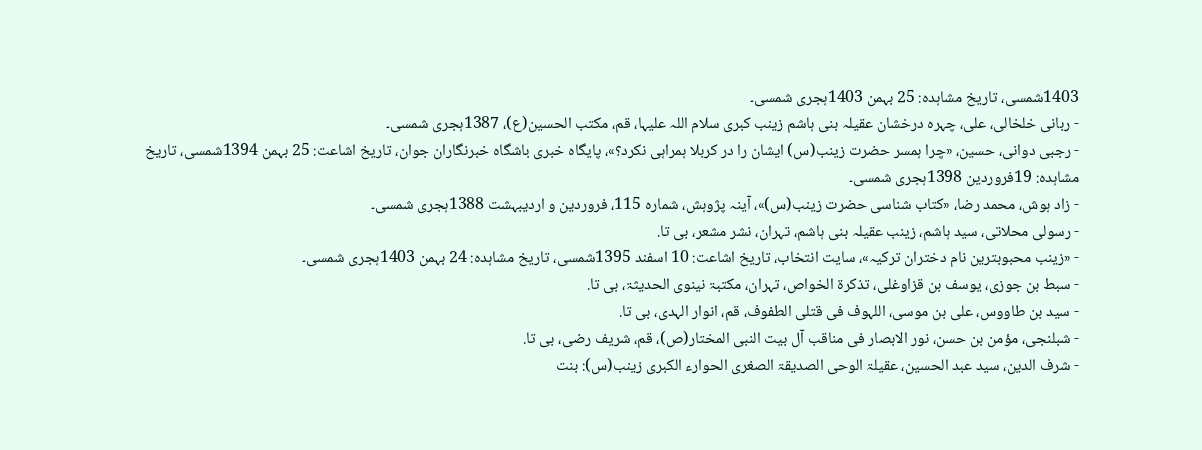1403شمسی، تاریخ مشاہدہ: 25 بہمن 1403ہجری شمسی۔
- ربانی خلخالی، علی، چہرہ درخشان عقیلہ بنی ہاشم زینب کبری سلام اللہ علیہا، قم، مکتب الحسین(ع)، 1387ہجری شمسی۔
- رجبی دوانی، حسین، «چرا ہمسر حضرت زینب(س) ایشان را در کربلا ہمراہی نکرد؟»، پایگاہ خبری باشگاہ خبرنگاران جوان، تاریخ اشاعت: 25 بہمن 1394شمسی، تاریخ مشاہدہ: 19فروردین 1398ہجری شمسی۔
- زاد ہوش، محمد رضا، «کتاب شناسی حضرت زینب(س)»، آینہ پژوہش، شمارہ 115، فروردین و اردیبہشت 1388ہجری شمسی۔
- رسولی محلاتی، سید ہاشم، زینب عقیلہ بنی ہاشم، تہران، نشر مشعر، بی تا.
- «زینب محبوبترین نام دختران ترکیہ»، سایت انتخاب، تاریخ اشاعت: 10 اسفند 1395شمسی، تاریخ مشاہدہ: 24 بہمن 1403ہجری شمسی۔
- سبط بن جوزی، یوسف بن قزاوغلی، تذکرۃ الخواص، تہران، مکتبۃ نینوی الحدیثۃ، بی تا.
- سید بن طاووس، علی بن موسی، اللہوف فی قتلی الطفوف، قم، انوار الہدی، بی تا.
- شبلنجی، مؤمن بن حسن، نور الابصار فی مناقب آل بیت النبی المختار(ص)، قم، شریف رضی، بی تا.
- شرف الدین، سید عبد الحسین، عقیلۃ الوحی الصدیقۃ الصغری الحوارء الکبری زینب(س): بنت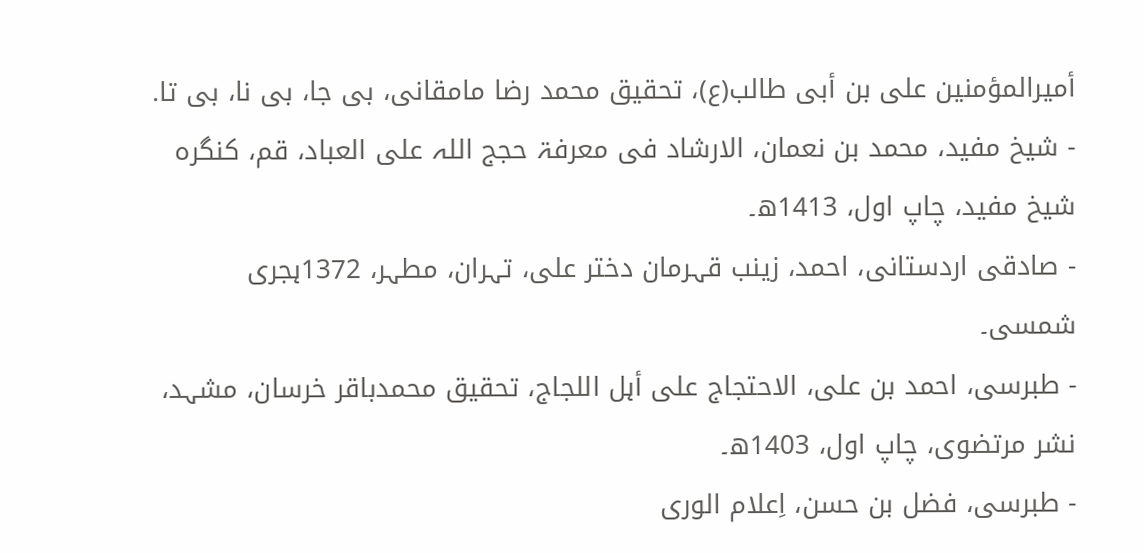أمیرالمؤمنین علی بن أبی طالب(ع)، تحقیق محمد رضا مامقانی، بی جا، بی نا، بی تا.
- شیخ مفید، محمد بن نعمان، الارشاد فی معرفۃ حجج اللہ علی العباد، قم، کنگرہ شیخ مفید، چاپ اول، 1413ھ۔
- صادقی اردستانی، احمد، زینب قہرمان دختر علی، تہران، مطہر، 1372ہجری شمسی۔
- طبرسی، احمد بن علی، الاحتجاج على أہل اللجاج، تحقیق محمدباقر خرسان، مشہد، نشر مرتضوی، چاپ اول، 1403ھ۔
- طبرسی، فضل بن حسن، اِعلام الوری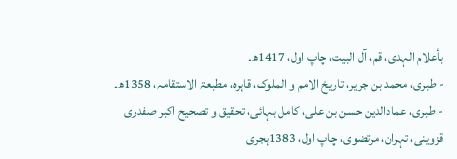بأعلام الہدى، قم، آل البیت، چاپ اول، 1417ھ۔
- طبری، محمد بن جریر، تاریخ الامم و الملوک، قاہرہ، مطبعۃ الاستقامہ، 1358ھ۔
- طبری، عمادالدین حسن بن علی، کامل بہائی، تحقیق و تصحیح اکبر صفدری قزوینی، تہران، مرتضوی، چاپ اول، 1383ہجری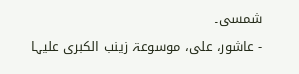شمسی۔
- عاشور، علی، موسوعۃ زینب الکبری علیہا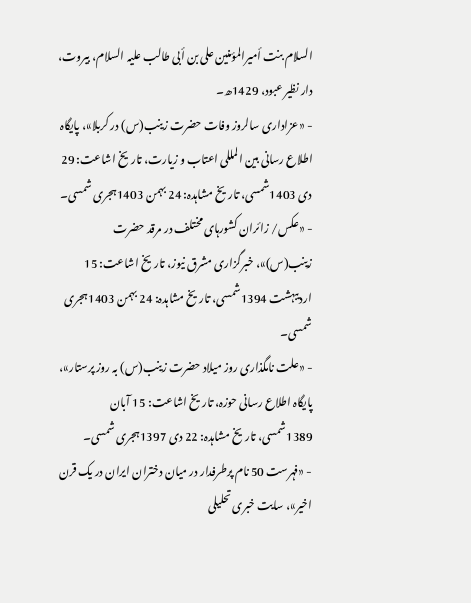السلام بنت أمیرالمؤمنین علی بن أبی طالب علیہ السلام، بیروت، دار نظیر عبود، 1429ھ۔
- «عزاداری سالروز وفات حضرت زینب(س) در کربلا»، پایگاہ اطلاع رسانی بین المللی اعتاب و زیارت، تاریخ اشاعت: 29 دی 1403شمسی، تاریخ مشاہدہ: 24 بہمن 1403ہجری شمسی۔
- «عکس/ زائران کشورہای مختلف در مرقد حضرت زینب(س)»، خبرگزاری مشرق نیوز، تاریخ اشاعت: 15 اردیبہشت 1394شمسی، تاریخ مشاہدہ: 24 بہمن 1403ہجری شمسی۔
- «علت نامگذاری روز میلاد حضرت زینب(س) بہ روز پرستار»، پایگاہ اطلاع رسانی حوزہ، تاریخ اشاعت: 15 آبان 1389شمسی، تاریخ مشاہدہ: 22 دی 1397ہجری شمسی۔
- «فہرست 50 نام پرطرفدار در میان دختران ایران در یک قرن اخیر»، سایت خبری تحلیلی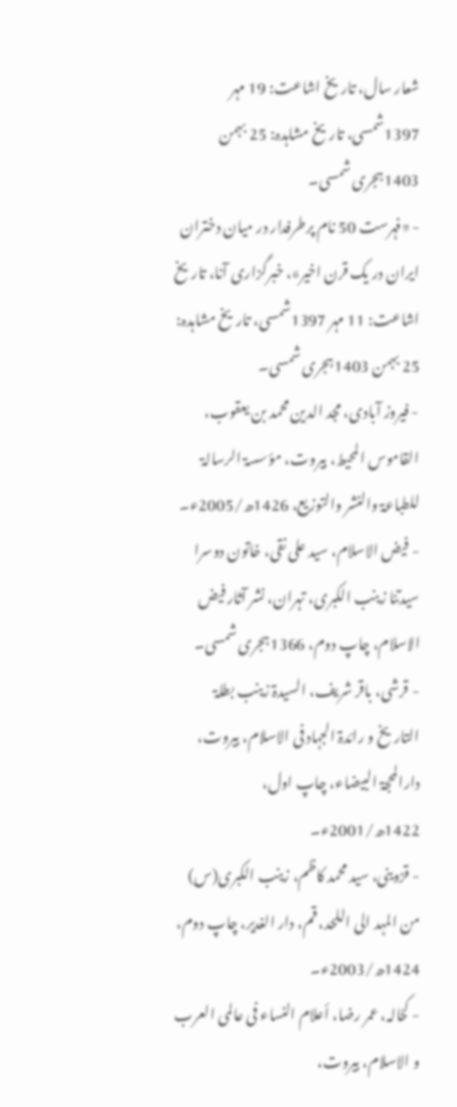شعار سال، تاریخ اشاعت: 19 مہر 1397شمسی، تاریخ مشاہدہ: 25 بہمن 1403ہجری شمسی۔
- «فہرست 50 نام پرطرفدار در میان دختران ایران در یک قرن اخیر»، خبرگزاری آنا، تاریخ اشاعت: 11 مہر 1397شمسی، تاریخ مشاہدہ: 25 بہمن 1403ہجری شمسی۔
- فیروز آبادی، مجد الدین محمد بن یعقوب، القاموس المحیط، بیروت، مؤسسۃ الرسالۃ للطباعۃ والنشر والتوزیع، 1426ھ/2005ء۔
- فیض الاسلام، سید علی نقی، خاتون دوسرا سیدتنا زینب الکبری، تہران، نشر آثار فیض الاسلام، چاپ دوم، 1366ہجری شمسی۔
- قرشی، باقر شریف، السیدۃ زینب بطلۃ التاریخ و رائدۃ الجہاد فی الاسلام، بیروت، دارالمحجۃ البیضاء، چاپ اول، 1422ھ/2001ء۔
- قزوینی، سید محمد کاظم، زینب الکبری(س) من المہد الی اللحد، قم، دار الغدیر، چاپ دوم، 1424ھ/2003ء۔
- کحّالہ، عمر رضا، أعلام النساء فی عالمی العرب و الاسلام، بیروت،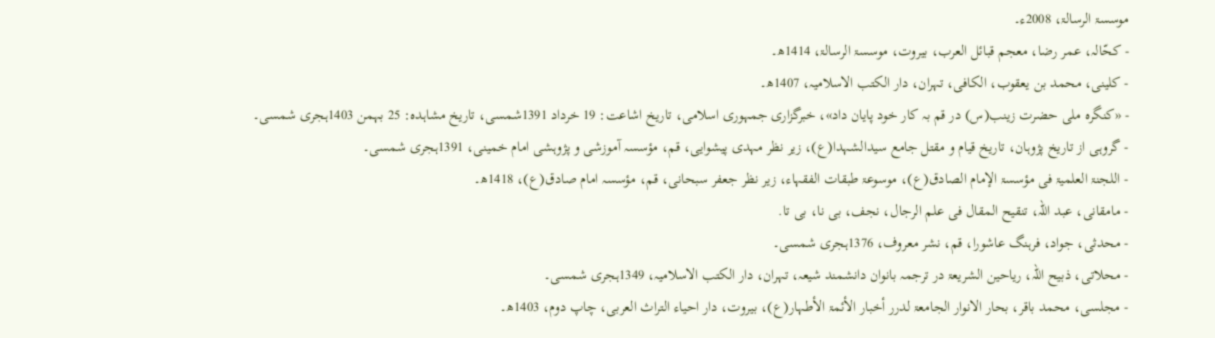موسسۃ الرسالۃ، 2008ء۔
- کحّالہ، عمر رضا، معجم قبائل العرب، بیروت، موسسۃ الرسالۃ، 1414ھ۔
- کلینی، محمد بن یعقوب، الکافی، تہران، دار الکتب الاسلامیہ، 1407ھ۔
- «کنگرہ ملی حضرت زینب(س) در قم بہ کار خود پایان داد»، خبرگزاری جمہوری اسلامی، تاریخ اشاعت: 19 خرداد 1391شمسی، تاریخ مشاہدہ: 25 بہمن 1403ہجری شمسی۔
- گروہی از تاریخ پژوہان، تاریخ قیام و مقتل جامع سیدالشہدا(ع)، زیر نظر مہدی پیشوایی، قم، مؤسسہ آموزشی و پژوہشی امام خمینی، 1391ہجری شمسی۔
- اللجنۃ العلمیۃ فی مؤسسۃ الإمام الصادق(ع)، موسوعۃ طبقات الفقہاء، زیر نظر جعفر سبحانی، قم، مؤسسہ امام صادق(ع)، 1418ھ۔
- مامقانی، عبد اللہ، تنقیح المقال فی علم الرجال، نجف، بی نا، بی تا.
- محدثی، جواد، فرہنگ عاشورا، قم، نشر معروف، 1376ہجری شمسی۔
- محلاتی، ذبیح اللہ، ریاحین الشریعۃ در ترجمہ بانوان دانشمند شیعہ، تہران، دار الکتب الاسلامیہ، 1349ہجری شمسی۔
- مجلسی، محمد باقر، بحار الانوار الجامعۃ لدرر أخبار الأئمۃ الأطہار(ع)، بیروت، دار احیاء التراث العربی، چاپ دوم، 1403ھ۔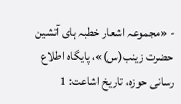- «مجموعہ اشعار خطبہ ہای آتشین حضرت زینب(س)»، پایگاہ اطلاع رسانی حوزہ، تاریخ اشاعت: 1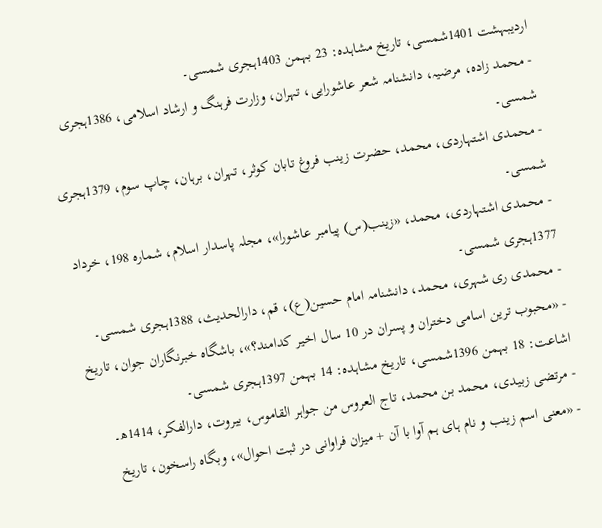اردیبہشت 1401شمسی، تاریخ مشاہدہ: 23 بہمن 1403ہجری شمسی۔
- محمد زادہ، مرضیہ، دانشنامہ شعر عاشورایی، تہران، وزارت فرہنگ و ارشاد اسلامی، 1386ہجری شمسی۔
- محمدی اشتہاردی، محمد، حضرت زینب فروغ تابان کوثر، تہران، برہان، چاپ سوم، 1379ہجری شمسی۔
- محمدی اشتہاردی، محمد، «زینب(س) پیامبر عاشورا»، مجلہ پاسدار اسلام، شمارہ 198، خرداد 1377ہجری شمسی۔
- محمدی ری شہری، محمد، دانشنامہ امام حسین(ع)، قم، دارالحدیث، 1388ہجری شمسی۔
- «محبوب ترین اسامی دختران و پسران در 10 سال اخیر کدامند؟»، باشگاہ خبرنگاران جوان، تاریخ اشاعت: 18 بہمن 1396شمسی، تاریخ مشاہدہ: 14 بہمن 1397ہجری شمسی۔
- مرتضی زبيدی، محمد بن محمد، تاج العروس من جواہر القاموس، بیروت، دارالفکر، 1414ھ۔
- «معنی اسم زینب و نام ہای ہم آوا با آن + میزان فراوانی در ثبت احوال»، وبگاہ راسخون، تاریخ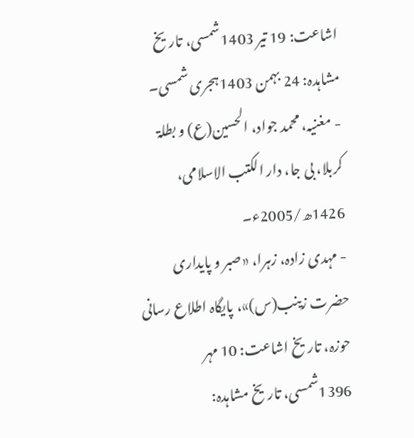اشاعت: 19 تیر 1403شمسی، تاریخ مشاہدہ: 24 بہمن 1403ہجری شمسی۔
- مغنیہ، محمد جواد، الحسین(ع) و بطلۃ کربلا، بی جا، دار الکتب الاسلامی، 1426ھ/2005ء۔
- مہدی زادہ، زہرا، «صبر و پایداری حضرت زینب(س)»، پایگاہ اطلاع رسانی حوزہ، تاریخ اشاعت: 10 مہر 1396شمسی، تاریخ مشاہدہ: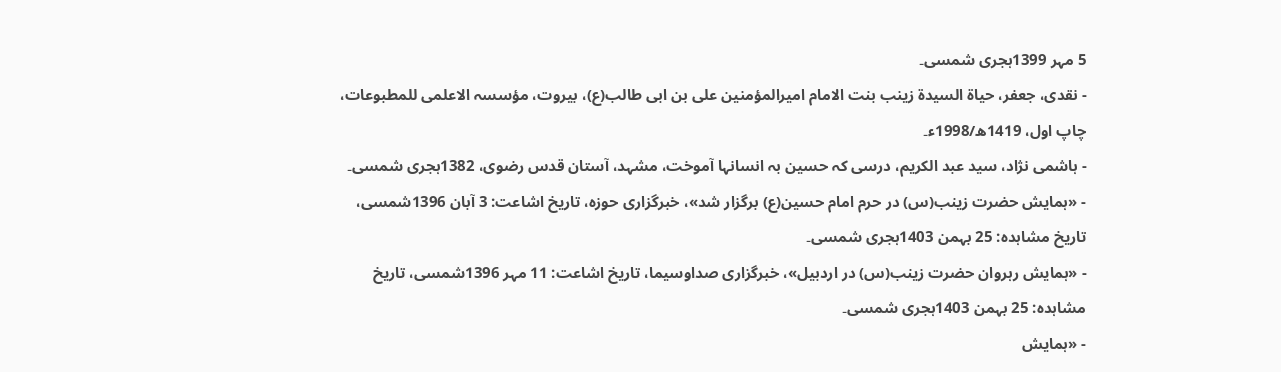5 مہر 1399ہجری شمسی۔
- نقدی، جعفر، حیاۃ السیدۃ زينب بنت الامام امیرالمؤمنین علی بن ابی طالب(ع)، بیروت، مؤسسہ الاعلمی للمطبوعات، چاپ اول، 1419ھ/1998ء۔
- ہاشمی نژاد، سید عبد الکریم، درسی کہ حسین بہ انسانہا آموخت، مشہد، آستان قدس رضوی، 1382ہجری شمسی۔
- «ہمایش حضرت زینب(س) در حرم امام حسین(ع) برگزار شد»، خبرگزاری حوزہ، تاریخ اشاعت: 3 آبان 1396شمسی، تاریخ مشاہدہ: 25 بہمن 1403ہجری شمسی۔
- «ہمایش رہروان حضرت زینب(س) در اردبیل»، خبرگزاری صداوسیما، تاریخ اشاعت: 11 مہر 1396شمسی، تاریخ مشاہدہ: 25 بہمن 1403ہجری شمسی۔
- «ہمایش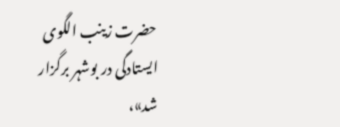حضرت زینب الگوی ایستادگی در بوشہر برگزار شد»،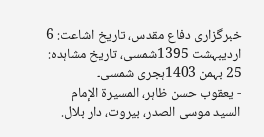خبرگزاری دفاع مقدس، تاریخ اشاعت: 6 اردیبہشت 1395شمسی، تاریخ مشاہدہ: 25 بہمن 1403ہجری شمسی۔
- یعقوب حسن ظاہر، المسیرۃ الإمام السید موسی الصدر، بیروت، دار بلال.